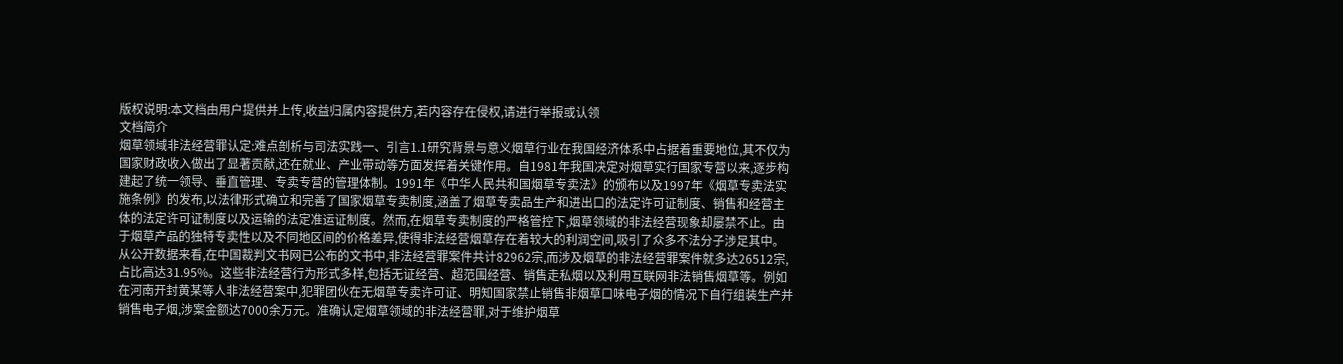版权说明:本文档由用户提供并上传,收益归属内容提供方,若内容存在侵权,请进行举报或认领
文档简介
烟草领域非法经营罪认定:难点剖析与司法实践一、引言1.1研究背景与意义烟草行业在我国经济体系中占据着重要地位,其不仅为国家财政收入做出了显著贡献,还在就业、产业带动等方面发挥着关键作用。自1981年我国决定对烟草实行国家专营以来,逐步构建起了统一领导、垂直管理、专卖专营的管理体制。1991年《中华人民共和国烟草专卖法》的颁布以及1997年《烟草专卖法实施条例》的发布,以法律形式确立和完善了国家烟草专卖制度,涵盖了烟草专卖品生产和进出口的法定许可证制度、销售和经营主体的法定许可证制度以及运输的法定准运证制度。然而,在烟草专卖制度的严格管控下,烟草领域的非法经营现象却屡禁不止。由于烟草产品的独特专卖性以及不同地区间的价格差异,使得非法经营烟草存在着较大的利润空间,吸引了众多不法分子涉足其中。从公开数据来看,在中国裁判文书网已公布的文书中,非法经营罪案件共计82962宗,而涉及烟草的非法经营罪案件就多达26512宗,占比高达31.95%。这些非法经营行为形式多样,包括无证经营、超范围经营、销售走私烟以及利用互联网非法销售烟草等。例如在河南开封黄某等人非法经营案中,犯罪团伙在无烟草专卖许可证、明知国家禁止销售非烟草口味电子烟的情况下自行组装生产并销售电子烟,涉案金额达7000余万元。准确认定烟草领域的非法经营罪,对于维护烟草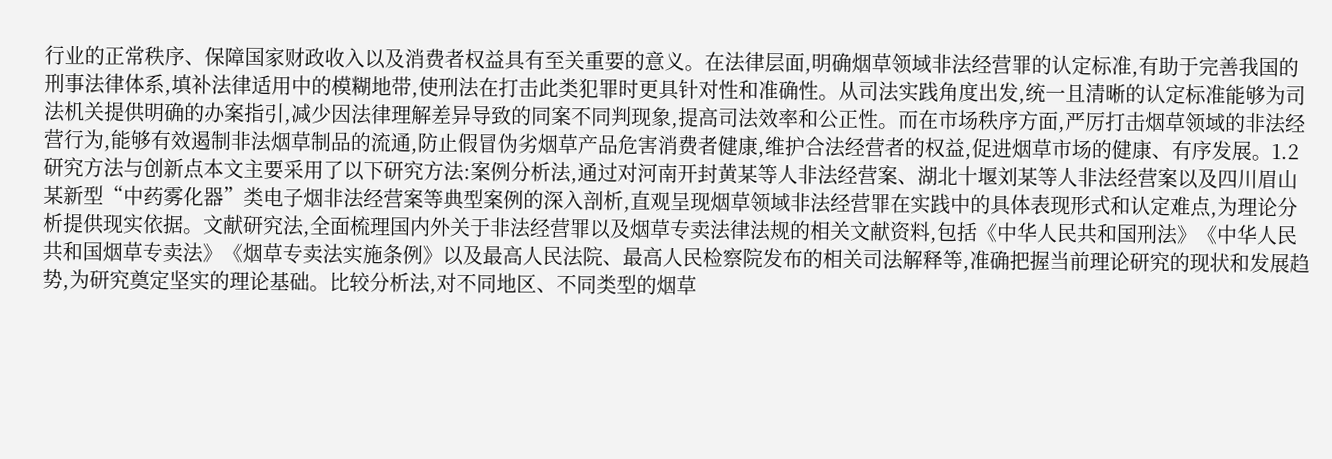行业的正常秩序、保障国家财政收入以及消费者权益具有至关重要的意义。在法律层面,明确烟草领域非法经营罪的认定标准,有助于完善我国的刑事法律体系,填补法律适用中的模糊地带,使刑法在打击此类犯罪时更具针对性和准确性。从司法实践角度出发,统一且清晰的认定标准能够为司法机关提供明确的办案指引,减少因法律理解差异导致的同案不同判现象,提高司法效率和公正性。而在市场秩序方面,严厉打击烟草领域的非法经营行为,能够有效遏制非法烟草制品的流通,防止假冒伪劣烟草产品危害消费者健康,维护合法经营者的权益,促进烟草市场的健康、有序发展。1.2研究方法与创新点本文主要采用了以下研究方法:案例分析法,通过对河南开封黄某等人非法经营案、湖北十堰刘某等人非法经营案以及四川眉山某新型“中药雾化器”类电子烟非法经营案等典型案例的深入剖析,直观呈现烟草领域非法经营罪在实践中的具体表现形式和认定难点,为理论分析提供现实依据。文献研究法,全面梳理国内外关于非法经营罪以及烟草专卖法律法规的相关文献资料,包括《中华人民共和国刑法》《中华人民共和国烟草专卖法》《烟草专卖法实施条例》以及最高人民法院、最高人民检察院发布的相关司法解释等,准确把握当前理论研究的现状和发展趋势,为研究奠定坚实的理论基础。比较分析法,对不同地区、不同类型的烟草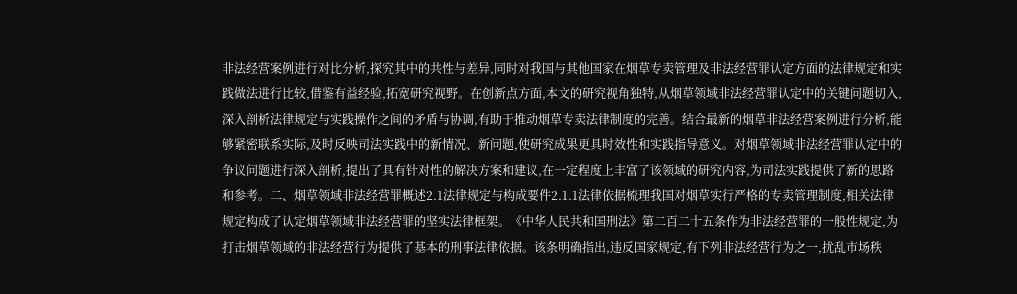非法经营案例进行对比分析,探究其中的共性与差异,同时对我国与其他国家在烟草专卖管理及非法经营罪认定方面的法律规定和实践做法进行比较,借鉴有益经验,拓宽研究视野。在创新点方面,本文的研究视角独特,从烟草领域非法经营罪认定中的关键问题切入,深入剖析法律规定与实践操作之间的矛盾与协调,有助于推动烟草专卖法律制度的完善。结合最新的烟草非法经营案例进行分析,能够紧密联系实际,及时反映司法实践中的新情况、新问题,使研究成果更具时效性和实践指导意义。对烟草领域非法经营罪认定中的争议问题进行深入剖析,提出了具有针对性的解决方案和建议,在一定程度上丰富了该领域的研究内容,为司法实践提供了新的思路和参考。二、烟草领域非法经营罪概述2.1法律规定与构成要件2.1.1法律依据梳理我国对烟草实行严格的专卖管理制度,相关法律规定构成了认定烟草领域非法经营罪的坚实法律框架。《中华人民共和国刑法》第二百二十五条作为非法经营罪的一般性规定,为打击烟草领域的非法经营行为提供了基本的刑事法律依据。该条明确指出,违反国家规定,有下列非法经营行为之一,扰乱市场秩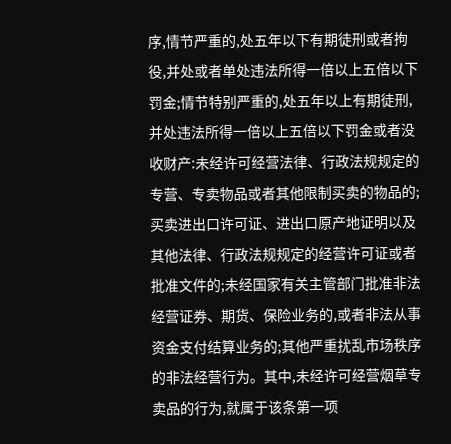序,情节严重的,处五年以下有期徒刑或者拘役,并处或者单处违法所得一倍以上五倍以下罚金;情节特别严重的,处五年以上有期徒刑,并处违法所得一倍以上五倍以下罚金或者没收财产:未经许可经营法律、行政法规规定的专营、专卖物品或者其他限制买卖的物品的;买卖进出口许可证、进出口原产地证明以及其他法律、行政法规规定的经营许可证或者批准文件的;未经国家有关主管部门批准非法经营证券、期货、保险业务的,或者非法从事资金支付结算业务的;其他严重扰乱市场秩序的非法经营行为。其中,未经许可经营烟草专卖品的行为,就属于该条第一项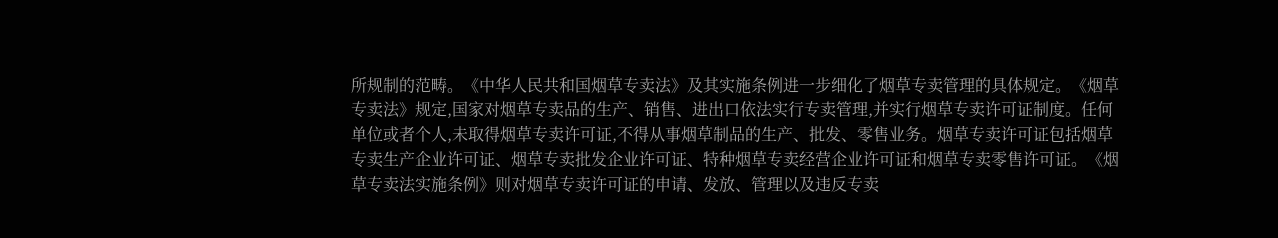所规制的范畴。《中华人民共和国烟草专卖法》及其实施条例进一步细化了烟草专卖管理的具体规定。《烟草专卖法》规定,国家对烟草专卖品的生产、销售、进出口依法实行专卖管理,并实行烟草专卖许可证制度。任何单位或者个人,未取得烟草专卖许可证,不得从事烟草制品的生产、批发、零售业务。烟草专卖许可证包括烟草专卖生产企业许可证、烟草专卖批发企业许可证、特种烟草专卖经营企业许可证和烟草专卖零售许可证。《烟草专卖法实施条例》则对烟草专卖许可证的申请、发放、管理以及违反专卖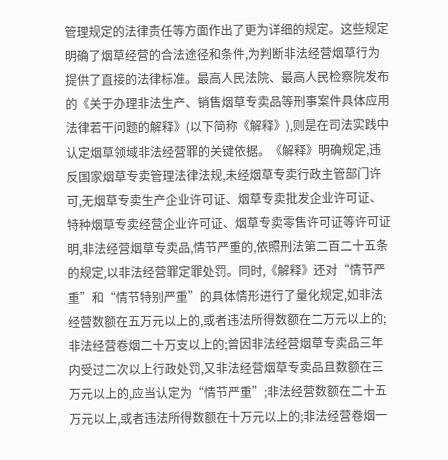管理规定的法律责任等方面作出了更为详细的规定。这些规定明确了烟草经营的合法途径和条件,为判断非法经营烟草行为提供了直接的法律标准。最高人民法院、最高人民检察院发布的《关于办理非法生产、销售烟草专卖品等刑事案件具体应用法律若干问题的解释》(以下简称《解释》),则是在司法实践中认定烟草领域非法经营罪的关键依据。《解释》明确规定,违反国家烟草专卖管理法律法规,未经烟草专卖行政主管部门许可,无烟草专卖生产企业许可证、烟草专卖批发企业许可证、特种烟草专卖经营企业许可证、烟草专卖零售许可证等许可证明,非法经营烟草专卖品,情节严重的,依照刑法第二百二十五条的规定,以非法经营罪定罪处罚。同时,《解释》还对“情节严重”和“情节特别严重”的具体情形进行了量化规定,如非法经营数额在五万元以上的,或者违法所得数额在二万元以上的;非法经营卷烟二十万支以上的;曾因非法经营烟草专卖品三年内受过二次以上行政处罚,又非法经营烟草专卖品且数额在三万元以上的,应当认定为“情节严重”;非法经营数额在二十五万元以上,或者违法所得数额在十万元以上的;非法经营卷烟一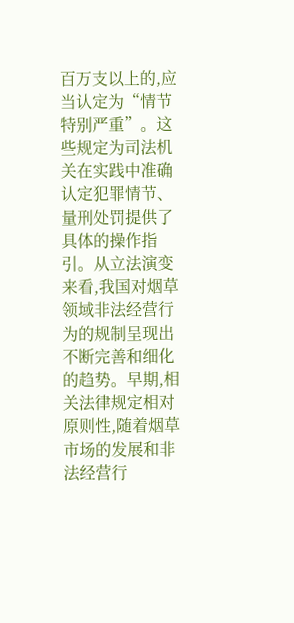百万支以上的,应当认定为“情节特别严重”。这些规定为司法机关在实践中准确认定犯罪情节、量刑处罚提供了具体的操作指引。从立法演变来看,我国对烟草领域非法经营行为的规制呈现出不断完善和细化的趋势。早期,相关法律规定相对原则性,随着烟草市场的发展和非法经营行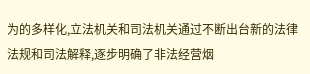为的多样化,立法机关和司法机关通过不断出台新的法律法规和司法解释,逐步明确了非法经营烟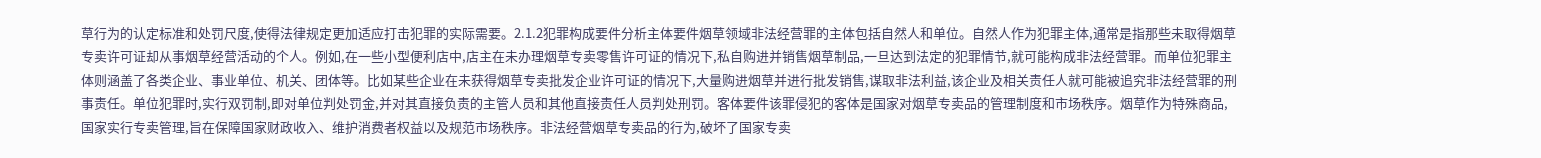草行为的认定标准和处罚尺度,使得法律规定更加适应打击犯罪的实际需要。2.1.2犯罪构成要件分析主体要件烟草领域非法经营罪的主体包括自然人和单位。自然人作为犯罪主体,通常是指那些未取得烟草专卖许可证却从事烟草经营活动的个人。例如,在一些小型便利店中,店主在未办理烟草专卖零售许可证的情况下,私自购进并销售烟草制品,一旦达到法定的犯罪情节,就可能构成非法经营罪。而单位犯罪主体则涵盖了各类企业、事业单位、机关、团体等。比如某些企业在未获得烟草专卖批发企业许可证的情况下,大量购进烟草并进行批发销售,谋取非法利益,该企业及相关责任人就可能被追究非法经营罪的刑事责任。单位犯罪时,实行双罚制,即对单位判处罚金,并对其直接负责的主管人员和其他直接责任人员判处刑罚。客体要件该罪侵犯的客体是国家对烟草专卖品的管理制度和市场秩序。烟草作为特殊商品,国家实行专卖管理,旨在保障国家财政收入、维护消费者权益以及规范市场秩序。非法经营烟草专卖品的行为,破坏了国家专卖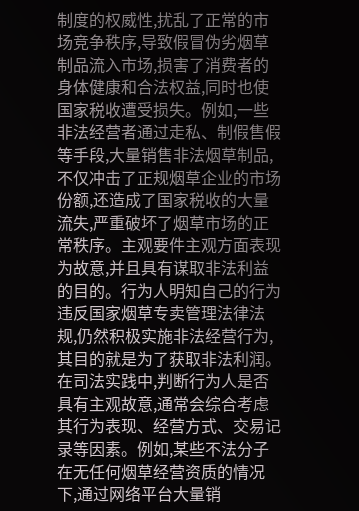制度的权威性,扰乱了正常的市场竞争秩序,导致假冒伪劣烟草制品流入市场,损害了消费者的身体健康和合法权益,同时也使国家税收遭受损失。例如,一些非法经营者通过走私、制假售假等手段,大量销售非法烟草制品,不仅冲击了正规烟草企业的市场份额,还造成了国家税收的大量流失,严重破坏了烟草市场的正常秩序。主观要件主观方面表现为故意,并且具有谋取非法利益的目的。行为人明知自己的行为违反国家烟草专卖管理法律法规,仍然积极实施非法经营行为,其目的就是为了获取非法利润。在司法实践中,判断行为人是否具有主观故意,通常会综合考虑其行为表现、经营方式、交易记录等因素。例如,某些不法分子在无任何烟草经营资质的情况下,通过网络平台大量销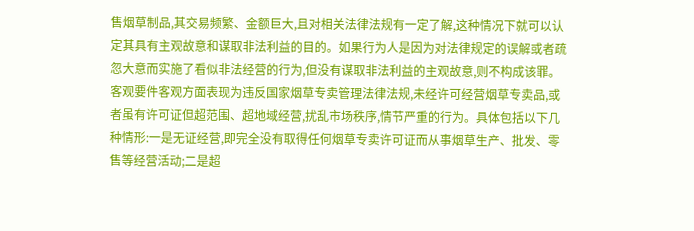售烟草制品,其交易频繁、金额巨大,且对相关法律法规有一定了解,这种情况下就可以认定其具有主观故意和谋取非法利益的目的。如果行为人是因为对法律规定的误解或者疏忽大意而实施了看似非法经营的行为,但没有谋取非法利益的主观故意,则不构成该罪。客观要件客观方面表现为违反国家烟草专卖管理法律法规,未经许可经营烟草专卖品,或者虽有许可证但超范围、超地域经营,扰乱市场秩序,情节严重的行为。具体包括以下几种情形:一是无证经营,即完全没有取得任何烟草专卖许可证而从事烟草生产、批发、零售等经营活动;二是超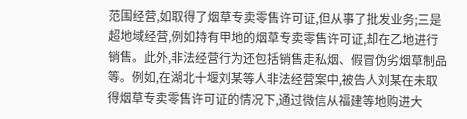范围经营,如取得了烟草专卖零售许可证,但从事了批发业务;三是超地域经营,例如持有甲地的烟草专卖零售许可证,却在乙地进行销售。此外,非法经营行为还包括销售走私烟、假冒伪劣烟草制品等。例如,在湖北十堰刘某等人非法经营案中,被告人刘某在未取得烟草专卖零售许可证的情况下,通过微信从福建等地购进大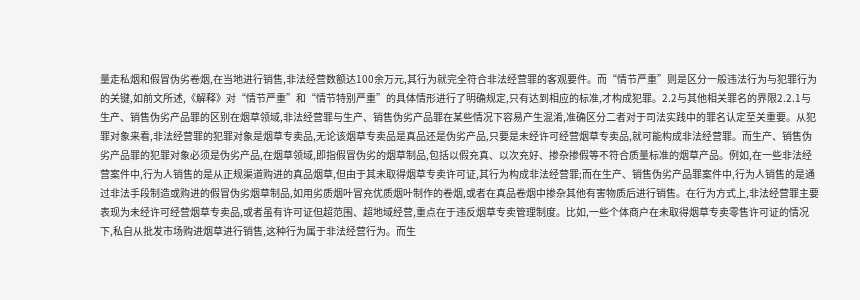量走私烟和假冒伪劣卷烟,在当地进行销售,非法经营数额达100余万元,其行为就完全符合非法经营罪的客观要件。而“情节严重”则是区分一般违法行为与犯罪行为的关键,如前文所述,《解释》对“情节严重”和“情节特别严重”的具体情形进行了明确规定,只有达到相应的标准,才构成犯罪。2.2与其他相关罪名的界限2.2.1与生产、销售伪劣产品罪的区别在烟草领域,非法经营罪与生产、销售伪劣产品罪在某些情况下容易产生混淆,准确区分二者对于司法实践中的罪名认定至关重要。从犯罪对象来看,非法经营罪的犯罪对象是烟草专卖品,无论该烟草专卖品是真品还是伪劣产品,只要是未经许可经营烟草专卖品,就可能构成非法经营罪。而生产、销售伪劣产品罪的犯罪对象必须是伪劣产品,在烟草领域,即指假冒伪劣的烟草制品,包括以假充真、以次充好、掺杂掺假等不符合质量标准的烟草产品。例如,在一些非法经营案件中,行为人销售的是从正规渠道购进的真品烟草,但由于其未取得烟草专卖许可证,其行为构成非法经营罪;而在生产、销售伪劣产品罪案件中,行为人销售的是通过非法手段制造或购进的假冒伪劣烟草制品,如用劣质烟叶冒充优质烟叶制作的卷烟,或者在真品卷烟中掺杂其他有害物质后进行销售。在行为方式上,非法经营罪主要表现为未经许可经营烟草专卖品,或者虽有许可证但超范围、超地域经营,重点在于违反烟草专卖管理制度。比如,一些个体商户在未取得烟草专卖零售许可证的情况下,私自从批发市场购进烟草进行销售,这种行为属于非法经营行为。而生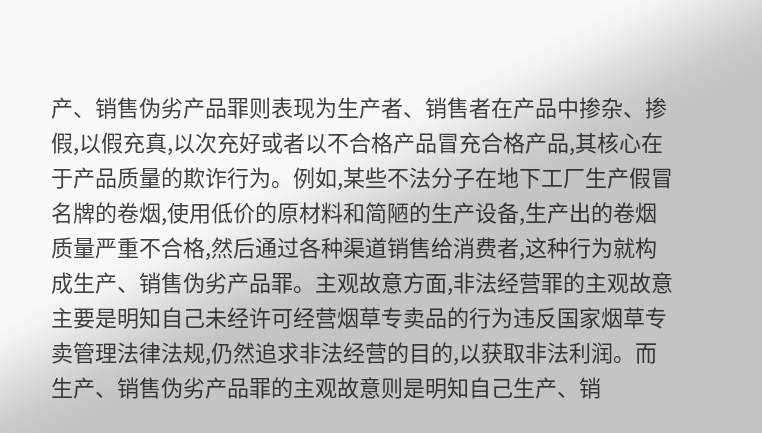产、销售伪劣产品罪则表现为生产者、销售者在产品中掺杂、掺假,以假充真,以次充好或者以不合格产品冒充合格产品,其核心在于产品质量的欺诈行为。例如,某些不法分子在地下工厂生产假冒名牌的卷烟,使用低价的原材料和简陋的生产设备,生产出的卷烟质量严重不合格,然后通过各种渠道销售给消费者,这种行为就构成生产、销售伪劣产品罪。主观故意方面,非法经营罪的主观故意主要是明知自己未经许可经营烟草专卖品的行为违反国家烟草专卖管理法律法规,仍然追求非法经营的目的,以获取非法利润。而生产、销售伪劣产品罪的主观故意则是明知自己生产、销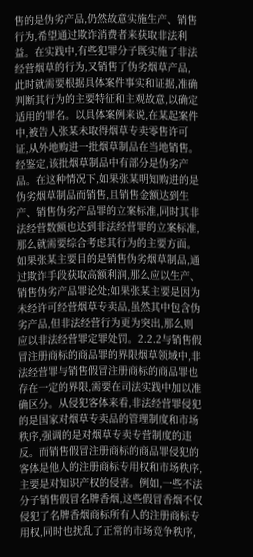售的是伪劣产品,仍然故意实施生产、销售行为,希望通过欺诈消费者来获取非法利益。在实践中,有些犯罪分子既实施了非法经营烟草的行为,又销售了伪劣烟草产品,此时就需要根据具体案件事实和证据,准确判断其行为的主要特征和主观故意,以确定适用的罪名。以具体案例来说,在某起案件中,被告人张某未取得烟草专卖零售许可证,从外地购进一批烟草制品在当地销售。经鉴定,该批烟草制品中有部分是伪劣产品。在这种情况下,如果张某明知购进的是伪劣烟草制品而销售,且销售金额达到生产、销售伪劣产品罪的立案标准,同时其非法经营数额也达到非法经营罪的立案标准,那么就需要综合考虑其行为的主要方面。如果张某主要目的是销售伪劣烟草制品,通过欺诈手段获取高额利润,那么应以生产、销售伪劣产品罪论处;如果张某主要是因为未经许可经营烟草专卖品,虽然其中包含伪劣产品,但非法经营行为更为突出,那么则应以非法经营罪定罪处罚。2.2.2与销售假冒注册商标的商品罪的界限烟草领域中,非法经营罪与销售假冒注册商标的商品罪也存在一定的界限,需要在司法实践中加以准确区分。从侵犯客体来看,非法经营罪侵犯的是国家对烟草专卖品的管理制度和市场秩序,强调的是对烟草专卖专营制度的违反。而销售假冒注册商标的商品罪侵犯的客体是他人的注册商标专用权和市场秩序,主要是对知识产权的侵害。例如,一些不法分子销售假冒名牌香烟,这些假冒香烟不仅侵犯了名牌香烟商标所有人的注册商标专用权,同时也扰乱了正常的市场竞争秩序,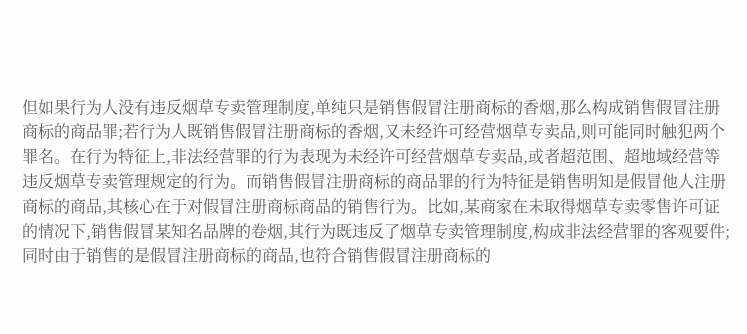但如果行为人没有违反烟草专卖管理制度,单纯只是销售假冒注册商标的香烟,那么构成销售假冒注册商标的商品罪;若行为人既销售假冒注册商标的香烟,又未经许可经营烟草专卖品,则可能同时触犯两个罪名。在行为特征上,非法经营罪的行为表现为未经许可经营烟草专卖品,或者超范围、超地域经营等违反烟草专卖管理规定的行为。而销售假冒注册商标的商品罪的行为特征是销售明知是假冒他人注册商标的商品,其核心在于对假冒注册商标商品的销售行为。比如,某商家在未取得烟草专卖零售许可证的情况下,销售假冒某知名品牌的卷烟,其行为既违反了烟草专卖管理制度,构成非法经营罪的客观要件;同时由于销售的是假冒注册商标的商品,也符合销售假冒注册商标的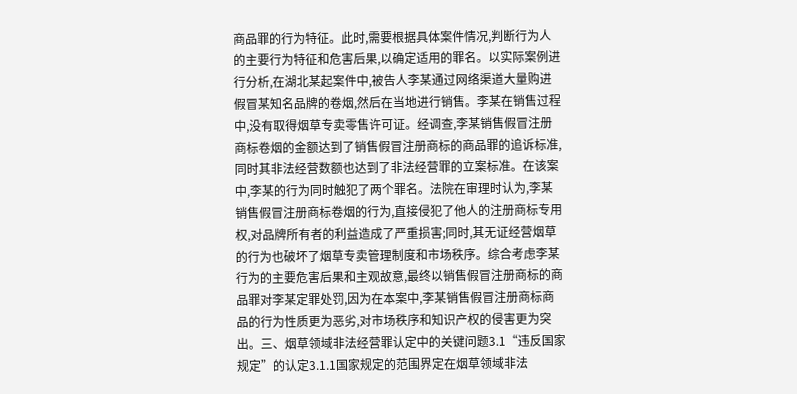商品罪的行为特征。此时,需要根据具体案件情况,判断行为人的主要行为特征和危害后果,以确定适用的罪名。以实际案例进行分析,在湖北某起案件中,被告人李某通过网络渠道大量购进假冒某知名品牌的卷烟,然后在当地进行销售。李某在销售过程中,没有取得烟草专卖零售许可证。经调查,李某销售假冒注册商标卷烟的金额达到了销售假冒注册商标的商品罪的追诉标准,同时其非法经营数额也达到了非法经营罪的立案标准。在该案中,李某的行为同时触犯了两个罪名。法院在审理时认为,李某销售假冒注册商标卷烟的行为,直接侵犯了他人的注册商标专用权,对品牌所有者的利益造成了严重损害;同时,其无证经营烟草的行为也破坏了烟草专卖管理制度和市场秩序。综合考虑李某行为的主要危害后果和主观故意,最终以销售假冒注册商标的商品罪对李某定罪处罚,因为在本案中,李某销售假冒注册商标商品的行为性质更为恶劣,对市场秩序和知识产权的侵害更为突出。三、烟草领域非法经营罪认定中的关键问题3.1“违反国家规定”的认定3.1.1国家规定的范围界定在烟草领域非法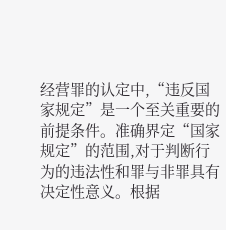经营罪的认定中,“违反国家规定”是一个至关重要的前提条件。准确界定“国家规定”的范围,对于判断行为的违法性和罪与非罪具有决定性意义。根据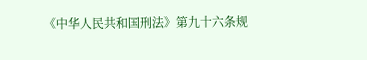《中华人民共和国刑法》第九十六条规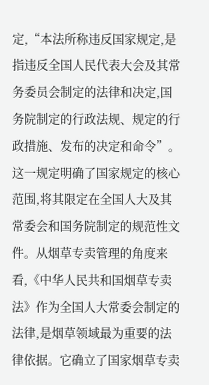定,“本法所称违反国家规定,是指违反全国人民代表大会及其常务委员会制定的法律和决定,国务院制定的行政法规、规定的行政措施、发布的决定和命令”。这一规定明确了国家规定的核心范围,将其限定在全国人大及其常委会和国务院制定的规范性文件。从烟草专卖管理的角度来看,《中华人民共和国烟草专卖法》作为全国人大常委会制定的法律,是烟草领域最为重要的法律依据。它确立了国家烟草专卖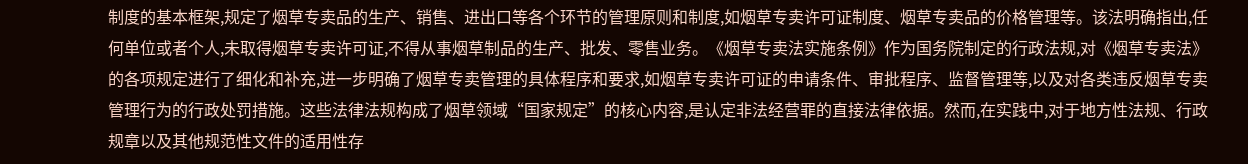制度的基本框架,规定了烟草专卖品的生产、销售、进出口等各个环节的管理原则和制度,如烟草专卖许可证制度、烟草专卖品的价格管理等。该法明确指出,任何单位或者个人,未取得烟草专卖许可证,不得从事烟草制品的生产、批发、零售业务。《烟草专卖法实施条例》作为国务院制定的行政法规,对《烟草专卖法》的各项规定进行了细化和补充,进一步明确了烟草专卖管理的具体程序和要求,如烟草专卖许可证的申请条件、审批程序、监督管理等,以及对各类违反烟草专卖管理行为的行政处罚措施。这些法律法规构成了烟草领域“国家规定”的核心内容,是认定非法经营罪的直接法律依据。然而,在实践中,对于地方性法规、行政规章以及其他规范性文件的适用性存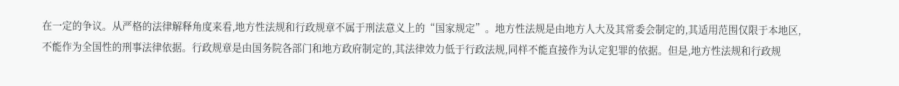在一定的争议。从严格的法律解释角度来看,地方性法规和行政规章不属于刑法意义上的“国家规定”。地方性法规是由地方人大及其常委会制定的,其适用范围仅限于本地区,不能作为全国性的刑事法律依据。行政规章是由国务院各部门和地方政府制定的,其法律效力低于行政法规,同样不能直接作为认定犯罪的依据。但是,地方性法规和行政规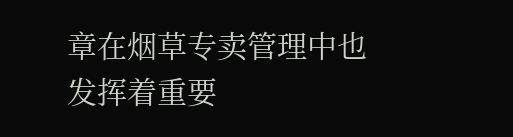章在烟草专卖管理中也发挥着重要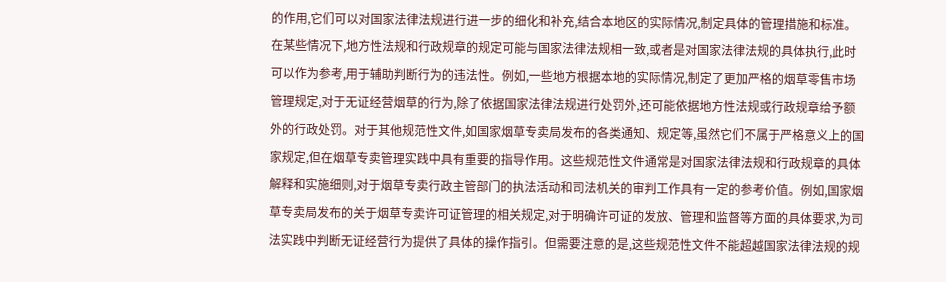的作用,它们可以对国家法律法规进行进一步的细化和补充,结合本地区的实际情况,制定具体的管理措施和标准。在某些情况下,地方性法规和行政规章的规定可能与国家法律法规相一致,或者是对国家法律法规的具体执行,此时可以作为参考,用于辅助判断行为的违法性。例如,一些地方根据本地的实际情况,制定了更加严格的烟草零售市场管理规定,对于无证经营烟草的行为,除了依据国家法律法规进行处罚外,还可能依据地方性法规或行政规章给予额外的行政处罚。对于其他规范性文件,如国家烟草专卖局发布的各类通知、规定等,虽然它们不属于严格意义上的国家规定,但在烟草专卖管理实践中具有重要的指导作用。这些规范性文件通常是对国家法律法规和行政规章的具体解释和实施细则,对于烟草专卖行政主管部门的执法活动和司法机关的审判工作具有一定的参考价值。例如,国家烟草专卖局发布的关于烟草专卖许可证管理的相关规定,对于明确许可证的发放、管理和监督等方面的具体要求,为司法实践中判断无证经营行为提供了具体的操作指引。但需要注意的是,这些规范性文件不能超越国家法律法规的规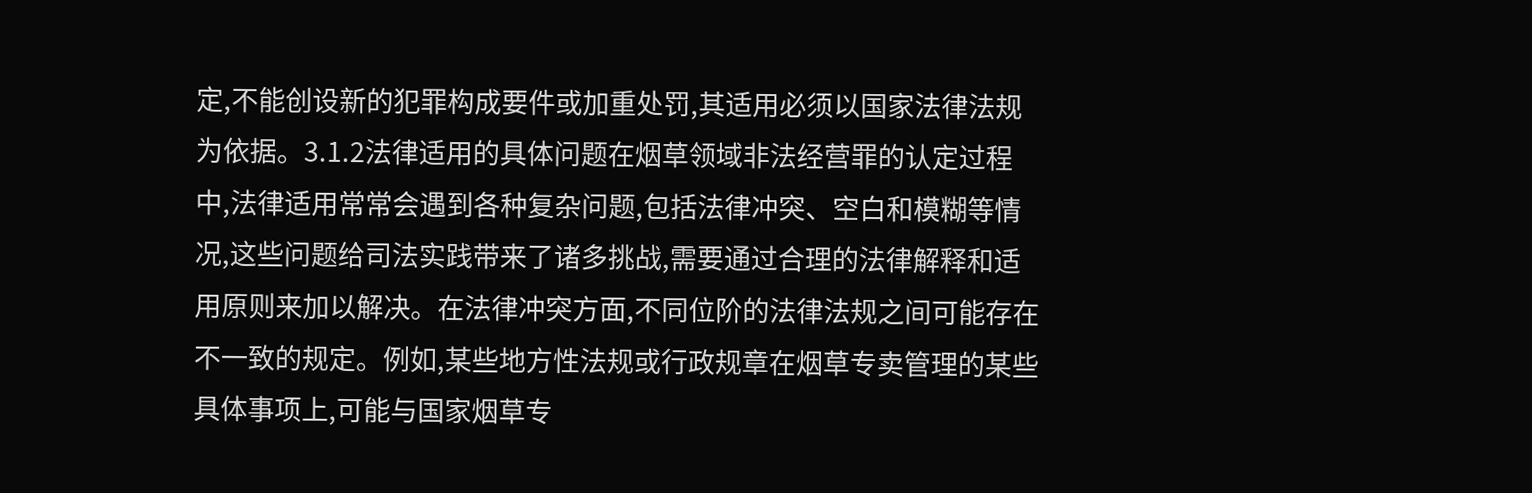定,不能创设新的犯罪构成要件或加重处罚,其适用必须以国家法律法规为依据。3.1.2法律适用的具体问题在烟草领域非法经营罪的认定过程中,法律适用常常会遇到各种复杂问题,包括法律冲突、空白和模糊等情况,这些问题给司法实践带来了诸多挑战,需要通过合理的法律解释和适用原则来加以解决。在法律冲突方面,不同位阶的法律法规之间可能存在不一致的规定。例如,某些地方性法规或行政规章在烟草专卖管理的某些具体事项上,可能与国家烟草专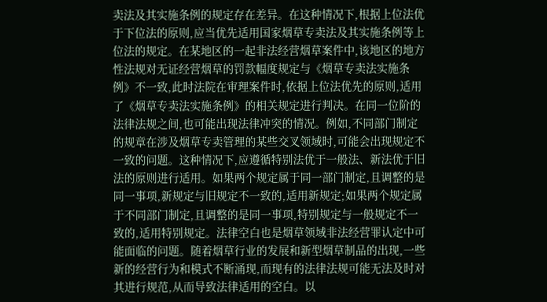卖法及其实施条例的规定存在差异。在这种情况下,根据上位法优于下位法的原则,应当优先适用国家烟草专卖法及其实施条例等上位法的规定。在某地区的一起非法经营烟草案件中,该地区的地方性法规对无证经营烟草的罚款幅度规定与《烟草专卖法实施条例》不一致,此时法院在审理案件时,依据上位法优先的原则,适用了《烟草专卖法实施条例》的相关规定进行判决。在同一位阶的法律法规之间,也可能出现法律冲突的情况。例如,不同部门制定的规章在涉及烟草专卖管理的某些交叉领域时,可能会出现规定不一致的问题。这种情况下,应遵循特别法优于一般法、新法优于旧法的原则进行适用。如果两个规定属于同一部门制定,且调整的是同一事项,新规定与旧规定不一致的,适用新规定;如果两个规定属于不同部门制定,且调整的是同一事项,特别规定与一般规定不一致的,适用特别规定。法律空白也是烟草领域非法经营罪认定中可能面临的问题。随着烟草行业的发展和新型烟草制品的出现,一些新的经营行为和模式不断涌现,而现有的法律法规可能无法及时对其进行规范,从而导致法律适用的空白。以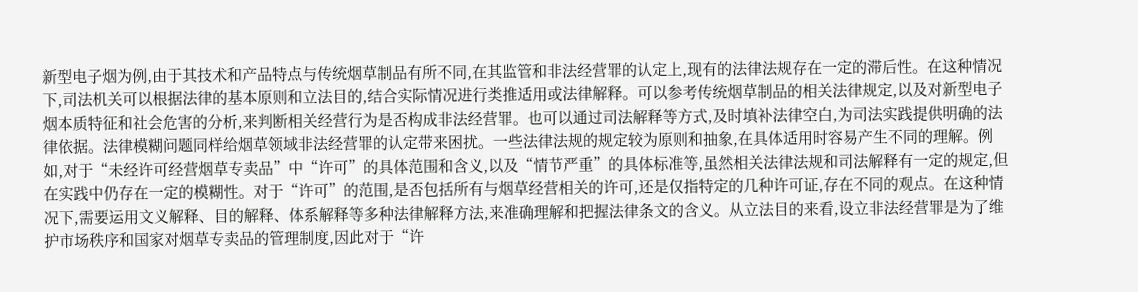新型电子烟为例,由于其技术和产品特点与传统烟草制品有所不同,在其监管和非法经营罪的认定上,现有的法律法规存在一定的滞后性。在这种情况下,司法机关可以根据法律的基本原则和立法目的,结合实际情况进行类推适用或法律解释。可以参考传统烟草制品的相关法律规定,以及对新型电子烟本质特征和社会危害的分析,来判断相关经营行为是否构成非法经营罪。也可以通过司法解释等方式,及时填补法律空白,为司法实践提供明确的法律依据。法律模糊问题同样给烟草领域非法经营罪的认定带来困扰。一些法律法规的规定较为原则和抽象,在具体适用时容易产生不同的理解。例如,对于“未经许可经营烟草专卖品”中“许可”的具体范围和含义,以及“情节严重”的具体标准等,虽然相关法律法规和司法解释有一定的规定,但在实践中仍存在一定的模糊性。对于“许可”的范围,是否包括所有与烟草经营相关的许可,还是仅指特定的几种许可证,存在不同的观点。在这种情况下,需要运用文义解释、目的解释、体系解释等多种法律解释方法,来准确理解和把握法律条文的含义。从立法目的来看,设立非法经营罪是为了维护市场秩序和国家对烟草专卖品的管理制度,因此对于“许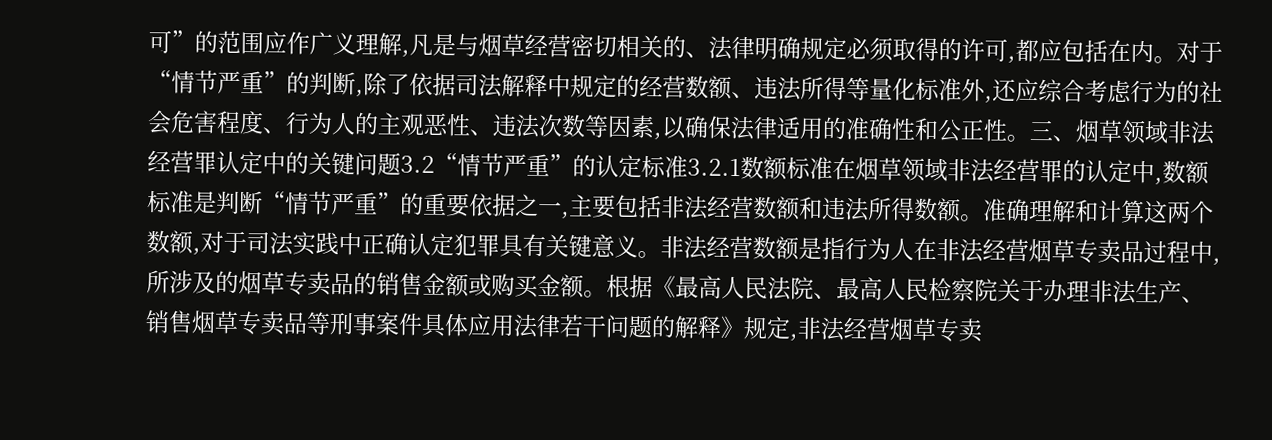可”的范围应作广义理解,凡是与烟草经营密切相关的、法律明确规定必须取得的许可,都应包括在内。对于“情节严重”的判断,除了依据司法解释中规定的经营数额、违法所得等量化标准外,还应综合考虑行为的社会危害程度、行为人的主观恶性、违法次数等因素,以确保法律适用的准确性和公正性。三、烟草领域非法经营罪认定中的关键问题3.2“情节严重”的认定标准3.2.1数额标准在烟草领域非法经营罪的认定中,数额标准是判断“情节严重”的重要依据之一,主要包括非法经营数额和违法所得数额。准确理解和计算这两个数额,对于司法实践中正确认定犯罪具有关键意义。非法经营数额是指行为人在非法经营烟草专卖品过程中,所涉及的烟草专卖品的销售金额或购买金额。根据《最高人民法院、最高人民检察院关于办理非法生产、销售烟草专卖品等刑事案件具体应用法律若干问题的解释》规定,非法经营烟草专卖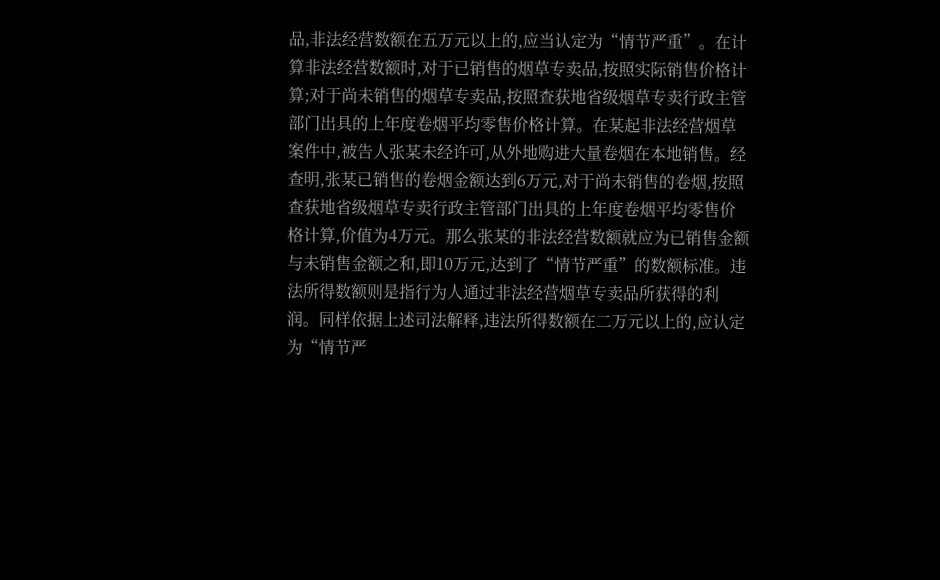品,非法经营数额在五万元以上的,应当认定为“情节严重”。在计算非法经营数额时,对于已销售的烟草专卖品,按照实际销售价格计算;对于尚未销售的烟草专卖品,按照查获地省级烟草专卖行政主管部门出具的上年度卷烟平均零售价格计算。在某起非法经营烟草案件中,被告人张某未经许可,从外地购进大量卷烟在本地销售。经查明,张某已销售的卷烟金额达到6万元,对于尚未销售的卷烟,按照查获地省级烟草专卖行政主管部门出具的上年度卷烟平均零售价格计算,价值为4万元。那么张某的非法经营数额就应为已销售金额与未销售金额之和,即10万元,达到了“情节严重”的数额标准。违法所得数额则是指行为人通过非法经营烟草专卖品所获得的利润。同样依据上述司法解释,违法所得数额在二万元以上的,应认定为“情节严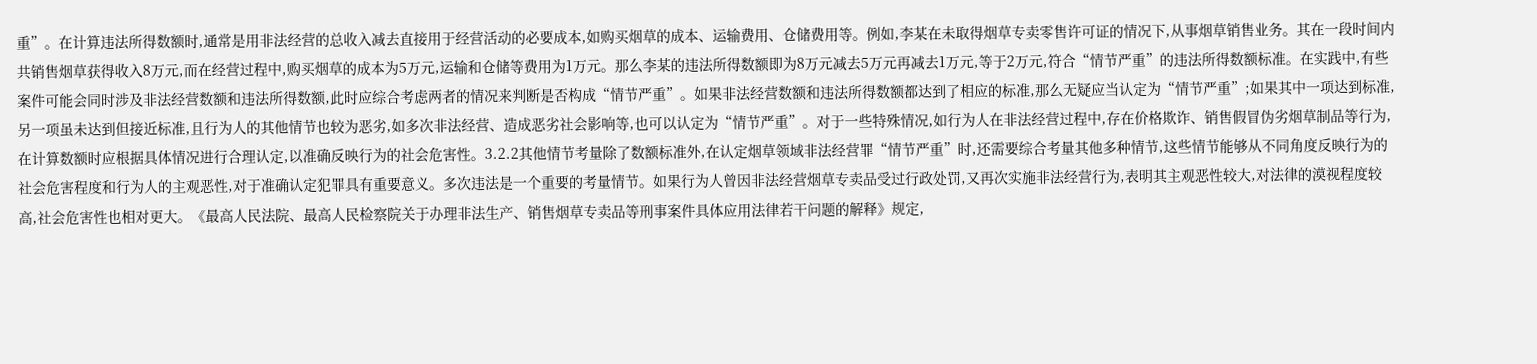重”。在计算违法所得数额时,通常是用非法经营的总收入减去直接用于经营活动的必要成本,如购买烟草的成本、运输费用、仓储费用等。例如,李某在未取得烟草专卖零售许可证的情况下,从事烟草销售业务。其在一段时间内共销售烟草获得收入8万元,而在经营过程中,购买烟草的成本为5万元,运输和仓储等费用为1万元。那么李某的违法所得数额即为8万元减去5万元再减去1万元,等于2万元,符合“情节严重”的违法所得数额标准。在实践中,有些案件可能会同时涉及非法经营数额和违法所得数额,此时应综合考虑两者的情况来判断是否构成“情节严重”。如果非法经营数额和违法所得数额都达到了相应的标准,那么无疑应当认定为“情节严重”;如果其中一项达到标准,另一项虽未达到但接近标准,且行为人的其他情节也较为恶劣,如多次非法经营、造成恶劣社会影响等,也可以认定为“情节严重”。对于一些特殊情况,如行为人在非法经营过程中,存在价格欺诈、销售假冒伪劣烟草制品等行为,在计算数额时应根据具体情况进行合理认定,以准确反映行为的社会危害性。3.2.2其他情节考量除了数额标准外,在认定烟草领域非法经营罪“情节严重”时,还需要综合考量其他多种情节,这些情节能够从不同角度反映行为的社会危害程度和行为人的主观恶性,对于准确认定犯罪具有重要意义。多次违法是一个重要的考量情节。如果行为人曾因非法经营烟草专卖品受过行政处罚,又再次实施非法经营行为,表明其主观恶性较大,对法律的漠视程度较高,社会危害性也相对更大。《最高人民法院、最高人民检察院关于办理非法生产、销售烟草专卖品等刑事案件具体应用法律若干问题的解释》规定,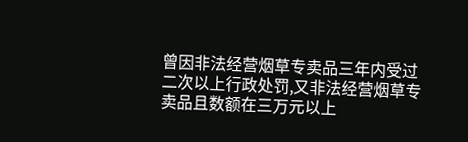曾因非法经营烟草专卖品三年内受过二次以上行政处罚,又非法经营烟草专卖品且数额在三万元以上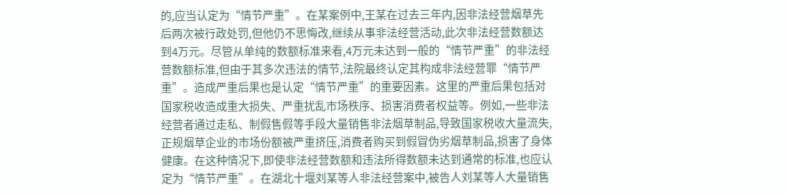的,应当认定为“情节严重”。在某案例中,王某在过去三年内,因非法经营烟草先后两次被行政处罚,但他仍不思悔改,继续从事非法经营活动,此次非法经营数额达到4万元。尽管从单纯的数额标准来看,4万元未达到一般的“情节严重”的非法经营数额标准,但由于其多次违法的情节,法院最终认定其构成非法经营罪“情节严重”。造成严重后果也是认定“情节严重”的重要因素。这里的严重后果包括对国家税收造成重大损失、严重扰乱市场秩序、损害消费者权益等。例如,一些非法经营者通过走私、制假售假等手段大量销售非法烟草制品,导致国家税收大量流失,正规烟草企业的市场份额被严重挤压,消费者购买到假冒伪劣烟草制品,损害了身体健康。在这种情况下,即使非法经营数额和违法所得数额未达到通常的标准,也应认定为“情节严重”。在湖北十堰刘某等人非法经营案中,被告人刘某等人大量销售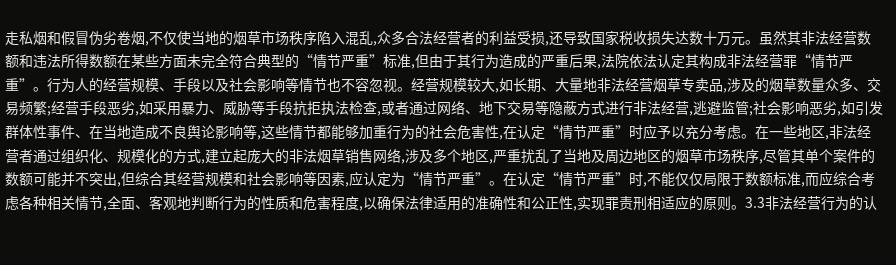走私烟和假冒伪劣卷烟,不仅使当地的烟草市场秩序陷入混乱,众多合法经营者的利益受损,还导致国家税收损失达数十万元。虽然其非法经营数额和违法所得数额在某些方面未完全符合典型的“情节严重”标准,但由于其行为造成的严重后果,法院依法认定其构成非法经营罪“情节严重”。行为人的经营规模、手段以及社会影响等情节也不容忽视。经营规模较大,如长期、大量地非法经营烟草专卖品,涉及的烟草数量众多、交易频繁;经营手段恶劣,如采用暴力、威胁等手段抗拒执法检查,或者通过网络、地下交易等隐蔽方式进行非法经营,逃避监管;社会影响恶劣,如引发群体性事件、在当地造成不良舆论影响等,这些情节都能够加重行为的社会危害性,在认定“情节严重”时应予以充分考虑。在一些地区,非法经营者通过组织化、规模化的方式,建立起庞大的非法烟草销售网络,涉及多个地区,严重扰乱了当地及周边地区的烟草市场秩序,尽管其单个案件的数额可能并不突出,但综合其经营规模和社会影响等因素,应认定为“情节严重”。在认定“情节严重”时,不能仅仅局限于数额标准,而应综合考虑各种相关情节,全面、客观地判断行为的性质和危害程度,以确保法律适用的准确性和公正性,实现罪责刑相适应的原则。3.3非法经营行为的认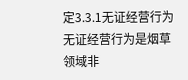定3.3.1无证经营行为无证经营行为是烟草领域非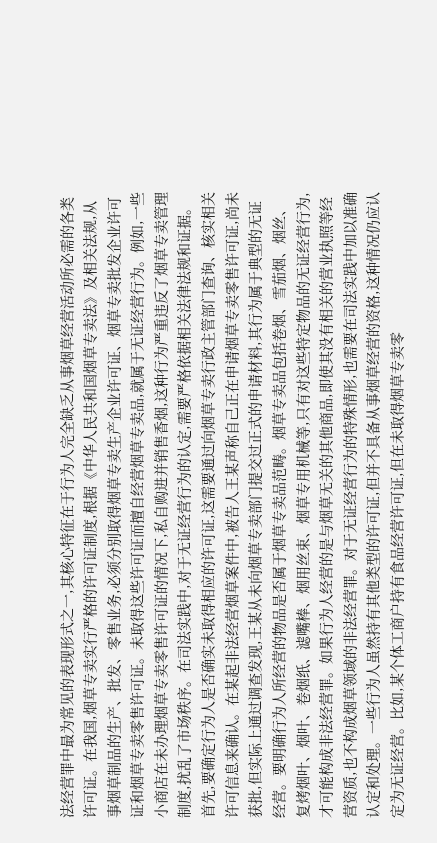法经营罪中最为常见的表现形式之一,其核心特征在于行为人完全缺乏从事烟草经营活动所必需的各类许可证。在我国,烟草专卖实行严格的许可证制度,根据《中华人民共和国烟草专卖法》及相关法规,从事烟草制品的生产、批发、零售业务,必须分别取得烟草专卖生产企业许可证、烟草专卖批发企业许可证和烟草专卖零售许可证。未取得这些许可证而擅自经营烟草专卖品,就属于无证经营行为。例如,一些小商店在未办理烟草专卖零售许可证的情况下,私自购进并销售香烟,这种行为严重违反了烟草专卖管理制度,扰乱了市场秩序。在司法实践中,对于无证经营行为的认定,需要严格依据相关法律法规和证据。首先,要确定行为人是否确实未取得相应的许可证,这需要通过向烟草专卖行政主管部门查询、核实相关许可信息来确认。在某起非法经营烟草案件中,被告人王某声称自己正在申请烟草专卖零售许可证,尚未获批,但实际上通过调查发现,王某从未向烟草专卖部门提交过正式的申请材料,其行为属于典型的无证经营。要明确行为人所经营的物品是否属于烟草专卖品范畴。烟草专卖品包括卷烟、雪茄烟、烟丝、复烤烟叶、烟叶、卷烟纸、滤嘴棒、烟用丝束、烟草专用机械等,只有对这些特定物品的无证经营行为,才可能构成非法经营罪。如果行为人经营的是与烟草无关的其他商品,即使其没有相关的营业执照等经营资质,也不构成烟草领域的非法经营罪。对于无证经营行为的特殊情形,也需要在司法实践中加以准确认定和处理。一些行为人虽然持有其他类型的许可证,但并不具备从事烟草经营的资格,这种情况仍应认定为无证经营。比如,某个体工商户持有食品经营许可证,但在未取得烟草专卖零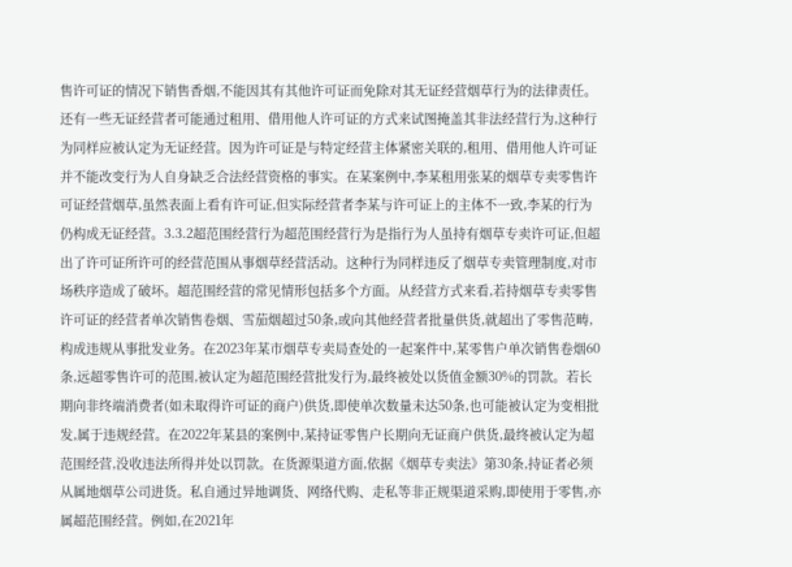售许可证的情况下销售香烟,不能因其有其他许可证而免除对其无证经营烟草行为的法律责任。还有一些无证经营者可能通过租用、借用他人许可证的方式来试图掩盖其非法经营行为,这种行为同样应被认定为无证经营。因为许可证是与特定经营主体紧密关联的,租用、借用他人许可证并不能改变行为人自身缺乏合法经营资格的事实。在某案例中,李某租用张某的烟草专卖零售许可证经营烟草,虽然表面上看有许可证,但实际经营者李某与许可证上的主体不一致,李某的行为仍构成无证经营。3.3.2超范围经营行为超范围经营行为是指行为人虽持有烟草专卖许可证,但超出了许可证所许可的经营范围从事烟草经营活动。这种行为同样违反了烟草专卖管理制度,对市场秩序造成了破坏。超范围经营的常见情形包括多个方面。从经营方式来看,若持烟草专卖零售许可证的经营者单次销售卷烟、雪茄烟超过50条,或向其他经营者批量供货,就超出了零售范畴,构成违规从事批发业务。在2023年某市烟草专卖局查处的一起案件中,某零售户单次销售卷烟60条,远超零售许可的范围,被认定为超范围经营批发行为,最终被处以货值金额30%的罚款。若长期向非终端消费者(如未取得许可证的商户)供货,即使单次数量未达50条,也可能被认定为变相批发,属于违规经营。在2022年某县的案例中,某持证零售户长期向无证商户供货,最终被认定为超范围经营,没收违法所得并处以罚款。在货源渠道方面,依据《烟草专卖法》第30条,持证者必须从属地烟草公司进货。私自通过异地调货、网络代购、走私等非正规渠道采购,即使用于零售,亦属超范围经营。例如,在2021年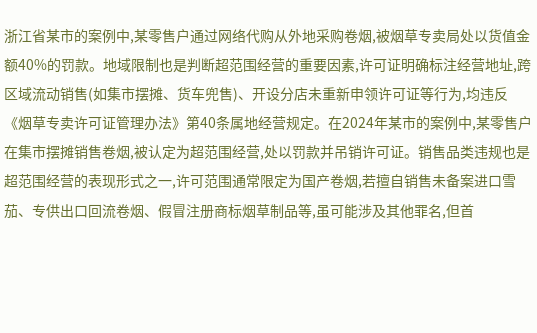浙江省某市的案例中,某零售户通过网络代购从外地采购卷烟,被烟草专卖局处以货值金额40%的罚款。地域限制也是判断超范围经营的重要因素,许可证明确标注经营地址,跨区域流动销售(如集市摆摊、货车兜售)、开设分店未重新申领许可证等行为,均违反《烟草专卖许可证管理办法》第40条属地经营规定。在2024年某市的案例中,某零售户在集市摆摊销售卷烟,被认定为超范围经营,处以罚款并吊销许可证。销售品类违规也是超范围经营的表现形式之一,许可范围通常限定为国产卷烟,若擅自销售未备案进口雪茄、专供出口回流卷烟、假冒注册商标烟草制品等,虽可能涉及其他罪名,但首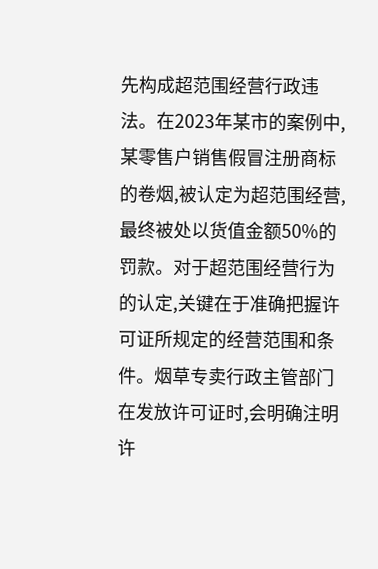先构成超范围经营行政违法。在2023年某市的案例中,某零售户销售假冒注册商标的卷烟,被认定为超范围经营,最终被处以货值金额50%的罚款。对于超范围经营行为的认定,关键在于准确把握许可证所规定的经营范围和条件。烟草专卖行政主管部门在发放许可证时,会明确注明许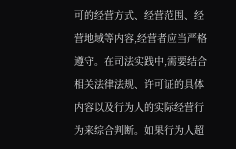可的经营方式、经营范围、经营地域等内容,经营者应当严格遵守。在司法实践中,需要结合相关法律法规、许可证的具体内容以及行为人的实际经营行为来综合判断。如果行为人超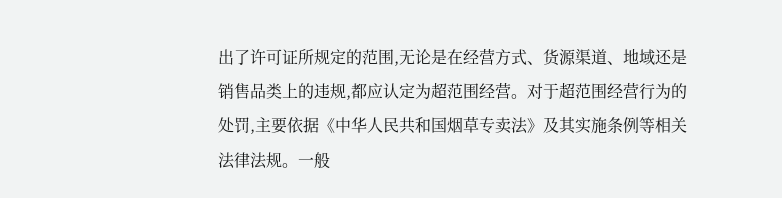出了许可证所规定的范围,无论是在经营方式、货源渠道、地域还是销售品类上的违规,都应认定为超范围经营。对于超范围经营行为的处罚,主要依据《中华人民共和国烟草专卖法》及其实施条例等相关法律法规。一般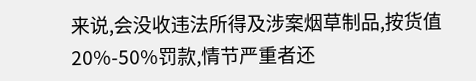来说,会没收违法所得及涉案烟草制品,按货值20%-50%罚款,情节严重者还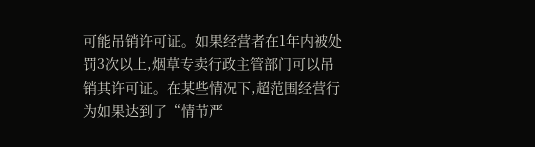可能吊销许可证。如果经营者在1年内被处罚3次以上,烟草专卖行政主管部门可以吊销其许可证。在某些情况下,超范围经营行为如果达到了“情节严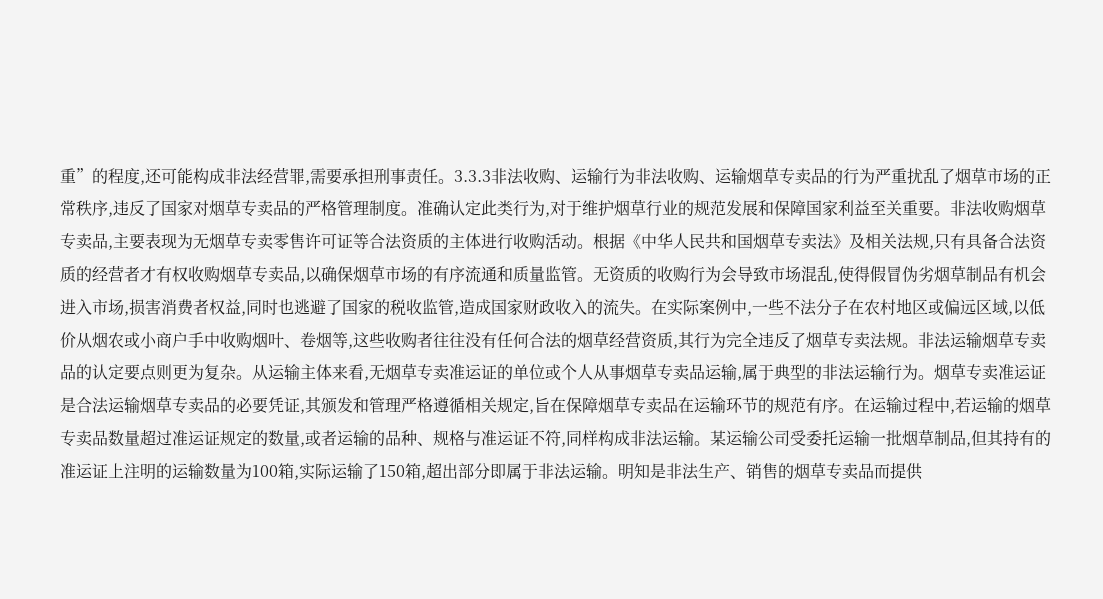重”的程度,还可能构成非法经营罪,需要承担刑事责任。3.3.3非法收购、运输行为非法收购、运输烟草专卖品的行为严重扰乱了烟草市场的正常秩序,违反了国家对烟草专卖品的严格管理制度。准确认定此类行为,对于维护烟草行业的规范发展和保障国家利益至关重要。非法收购烟草专卖品,主要表现为无烟草专卖零售许可证等合法资质的主体进行收购活动。根据《中华人民共和国烟草专卖法》及相关法规,只有具备合法资质的经营者才有权收购烟草专卖品,以确保烟草市场的有序流通和质量监管。无资质的收购行为会导致市场混乱,使得假冒伪劣烟草制品有机会进入市场,损害消费者权益,同时也逃避了国家的税收监管,造成国家财政收入的流失。在实际案例中,一些不法分子在农村地区或偏远区域,以低价从烟农或小商户手中收购烟叶、卷烟等,这些收购者往往没有任何合法的烟草经营资质,其行为完全违反了烟草专卖法规。非法运输烟草专卖品的认定要点则更为复杂。从运输主体来看,无烟草专卖准运证的单位或个人从事烟草专卖品运输,属于典型的非法运输行为。烟草专卖准运证是合法运输烟草专卖品的必要凭证,其颁发和管理严格遵循相关规定,旨在保障烟草专卖品在运输环节的规范有序。在运输过程中,若运输的烟草专卖品数量超过准运证规定的数量,或者运输的品种、规格与准运证不符,同样构成非法运输。某运输公司受委托运输一批烟草制品,但其持有的准运证上注明的运输数量为100箱,实际运输了150箱,超出部分即属于非法运输。明知是非法生产、销售的烟草专卖品而提供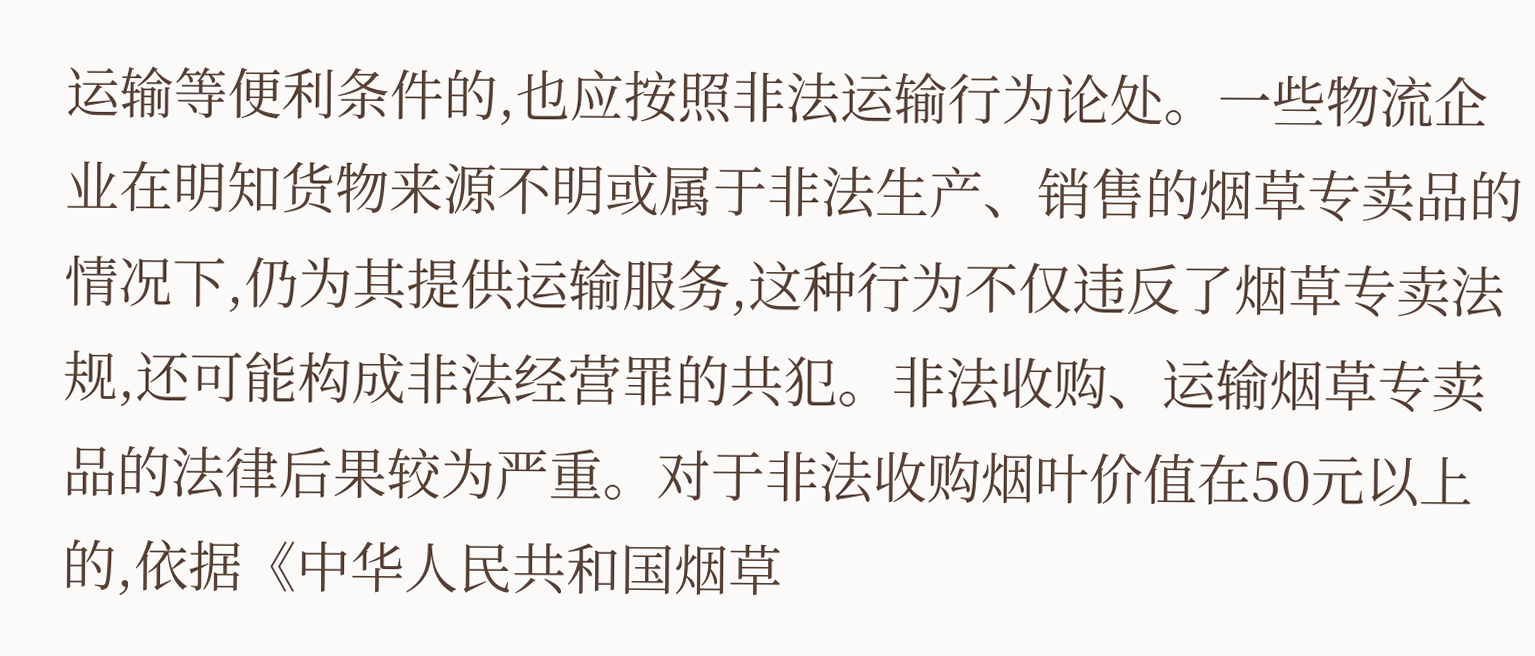运输等便利条件的,也应按照非法运输行为论处。一些物流企业在明知货物来源不明或属于非法生产、销售的烟草专卖品的情况下,仍为其提供运输服务,这种行为不仅违反了烟草专卖法规,还可能构成非法经营罪的共犯。非法收购、运输烟草专卖品的法律后果较为严重。对于非法收购烟叶价值在50元以上的,依据《中华人民共和国烟草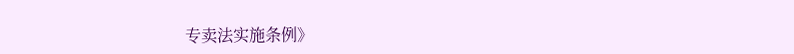专卖法实施条例》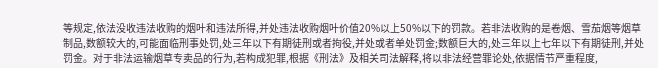等规定,依法没收违法收购的烟叶和违法所得,并处违法收购烟叶价值20%以上50%以下的罚款。若非法收购的是卷烟、雪茄烟等烟草制品,数额较大的,可能面临刑事处罚,处三年以下有期徒刑或者拘役,并处或者单处罚金;数额巨大的,处三年以上七年以下有期徒刑,并处罚金。对于非法运输烟草专卖品的行为,若构成犯罪,根据《刑法》及相关司法解释,将以非法经营罪论处,依据情节严重程度,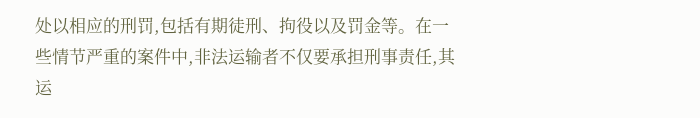处以相应的刑罚,包括有期徒刑、拘役以及罚金等。在一些情节严重的案件中,非法运输者不仅要承担刑事责任,其运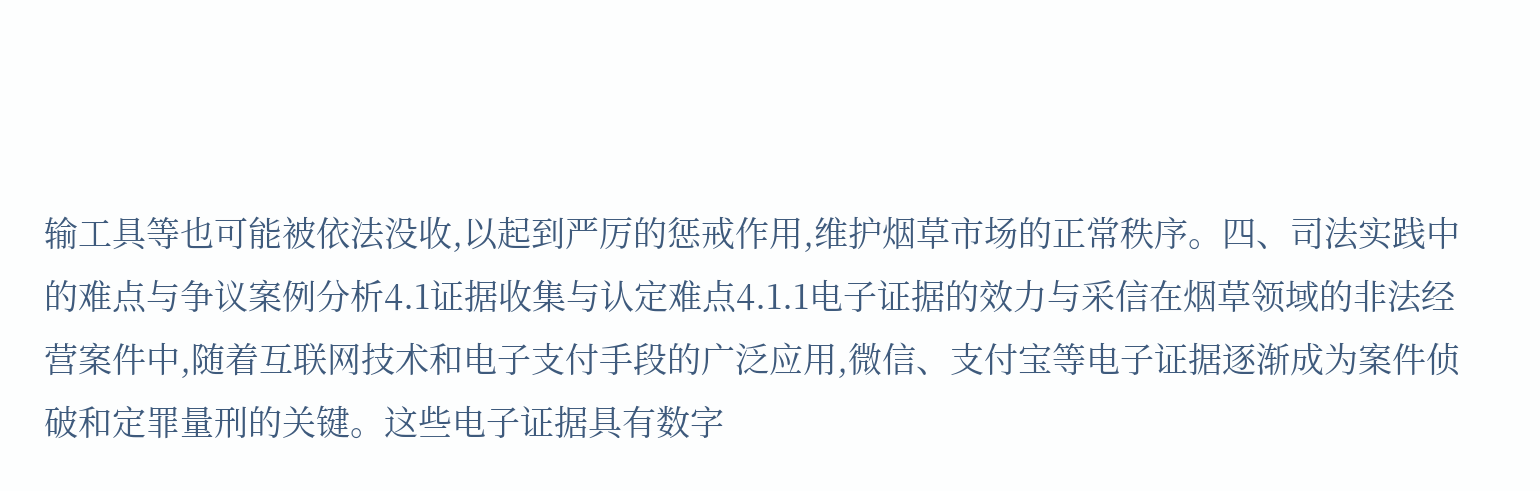输工具等也可能被依法没收,以起到严厉的惩戒作用,维护烟草市场的正常秩序。四、司法实践中的难点与争议案例分析4.1证据收集与认定难点4.1.1电子证据的效力与采信在烟草领域的非法经营案件中,随着互联网技术和电子支付手段的广泛应用,微信、支付宝等电子证据逐渐成为案件侦破和定罪量刑的关键。这些电子证据具有数字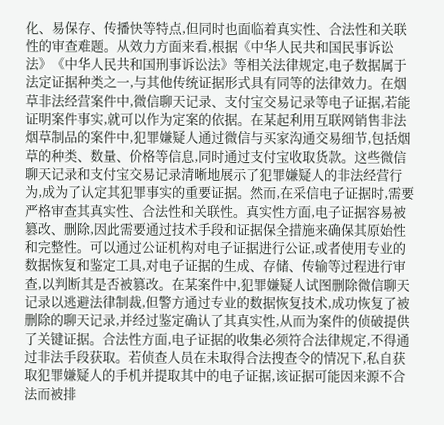化、易保存、传播快等特点,但同时也面临着真实性、合法性和关联性的审查难题。从效力方面来看,根据《中华人民共和国民事诉讼法》《中华人民共和国刑事诉讼法》等相关法律规定,电子数据属于法定证据种类之一,与其他传统证据形式具有同等的法律效力。在烟草非法经营案件中,微信聊天记录、支付宝交易记录等电子证据,若能证明案件事实,就可以作为定案的依据。在某起利用互联网销售非法烟草制品的案件中,犯罪嫌疑人通过微信与买家沟通交易细节,包括烟草的种类、数量、价格等信息,同时通过支付宝收取货款。这些微信聊天记录和支付宝交易记录清晰地展示了犯罪嫌疑人的非法经营行为,成为了认定其犯罪事实的重要证据。然而,在采信电子证据时,需要严格审查其真实性、合法性和关联性。真实性方面,电子证据容易被篡改、删除,因此需要通过技术手段和证据保全措施来确保其原始性和完整性。可以通过公证机构对电子证据进行公证,或者使用专业的数据恢复和鉴定工具,对电子证据的生成、存储、传输等过程进行审查,以判断其是否被篡改。在某案件中,犯罪嫌疑人试图删除微信聊天记录以逃避法律制裁,但警方通过专业的数据恢复技术,成功恢复了被删除的聊天记录,并经过鉴定确认了其真实性,从而为案件的侦破提供了关键证据。合法性方面,电子证据的收集必须符合法律规定,不得通过非法手段获取。若侦查人员在未取得合法搜查令的情况下,私自获取犯罪嫌疑人的手机并提取其中的电子证据,该证据可能因来源不合法而被排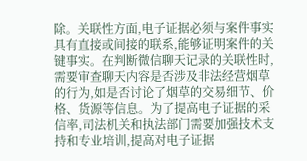除。关联性方面,电子证据必须与案件事实具有直接或间接的联系,能够证明案件的关键事实。在判断微信聊天记录的关联性时,需要审查聊天内容是否涉及非法经营烟草的行为,如是否讨论了烟草的交易细节、价格、货源等信息。为了提高电子证据的采信率,司法机关和执法部门需要加强技术支持和专业培训,提高对电子证据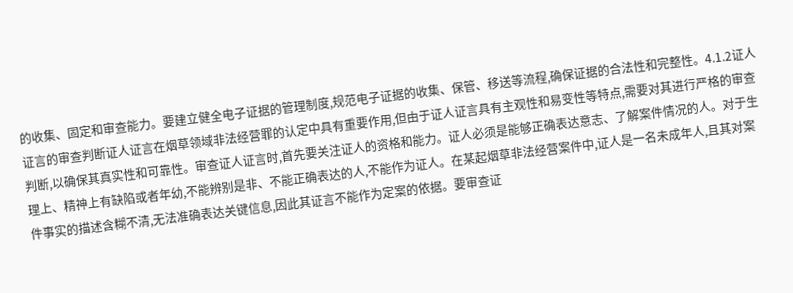的收集、固定和审查能力。要建立健全电子证据的管理制度,规范电子证据的收集、保管、移送等流程,确保证据的合法性和完整性。4.1.2证人证言的审查判断证人证言在烟草领域非法经营罪的认定中具有重要作用,但由于证人证言具有主观性和易变性等特点,需要对其进行严格的审查判断,以确保其真实性和可靠性。审查证人证言时,首先要关注证人的资格和能力。证人必须是能够正确表达意志、了解案件情况的人。对于生理上、精神上有缺陷或者年幼,不能辨别是非、不能正确表达的人,不能作为证人。在某起烟草非法经营案件中,证人是一名未成年人,且其对案件事实的描述含糊不清,无法准确表达关键信息,因此其证言不能作为定案的依据。要审查证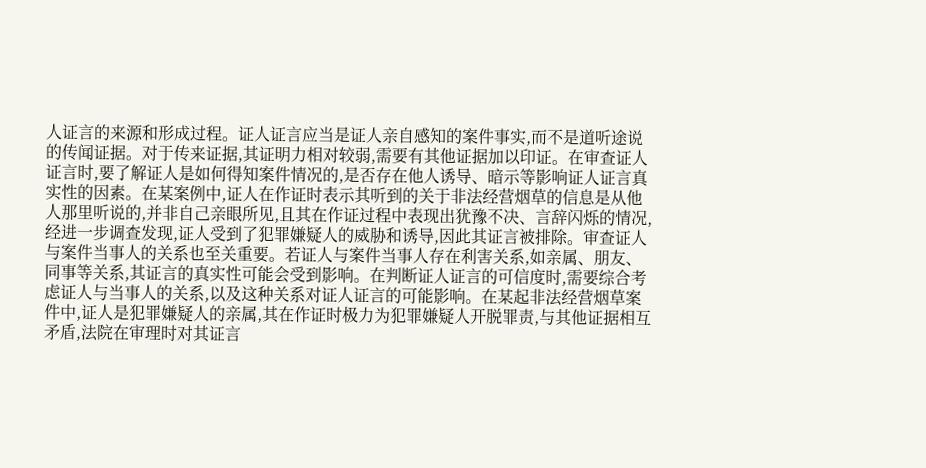人证言的来源和形成过程。证人证言应当是证人亲自感知的案件事实,而不是道听途说的传闻证据。对于传来证据,其证明力相对较弱,需要有其他证据加以印证。在审查证人证言时,要了解证人是如何得知案件情况的,是否存在他人诱导、暗示等影响证人证言真实性的因素。在某案例中,证人在作证时表示其听到的关于非法经营烟草的信息是从他人那里听说的,并非自己亲眼所见,且其在作证过程中表现出犹豫不决、言辞闪烁的情况,经进一步调查发现,证人受到了犯罪嫌疑人的威胁和诱导,因此其证言被排除。审查证人与案件当事人的关系也至关重要。若证人与案件当事人存在利害关系,如亲属、朋友、同事等关系,其证言的真实性可能会受到影响。在判断证人证言的可信度时,需要综合考虑证人与当事人的关系,以及这种关系对证人证言的可能影响。在某起非法经营烟草案件中,证人是犯罪嫌疑人的亲属,其在作证时极力为犯罪嫌疑人开脱罪责,与其他证据相互矛盾,法院在审理时对其证言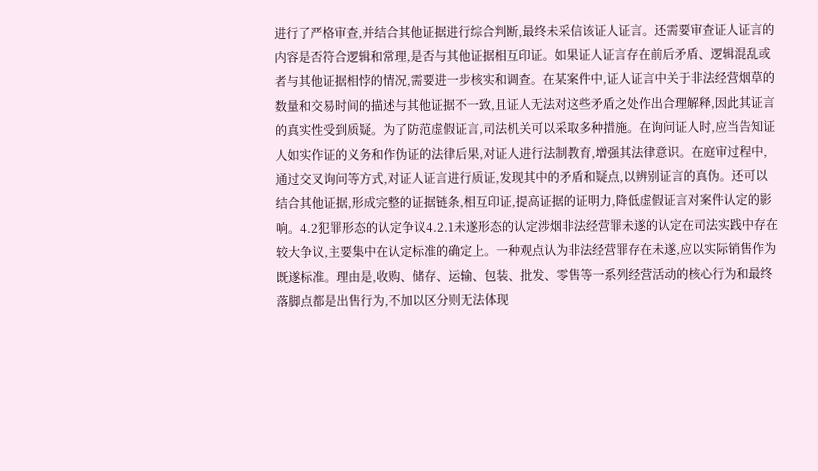进行了严格审查,并结合其他证据进行综合判断,最终未采信该证人证言。还需要审查证人证言的内容是否符合逻辑和常理,是否与其他证据相互印证。如果证人证言存在前后矛盾、逻辑混乱或者与其他证据相悖的情况,需要进一步核实和调查。在某案件中,证人证言中关于非法经营烟草的数量和交易时间的描述与其他证据不一致,且证人无法对这些矛盾之处作出合理解释,因此其证言的真实性受到质疑。为了防范虚假证言,司法机关可以采取多种措施。在询问证人时,应当告知证人如实作证的义务和作伪证的法律后果,对证人进行法制教育,增强其法律意识。在庭审过程中,通过交叉询问等方式,对证人证言进行质证,发现其中的矛盾和疑点,以辨别证言的真伪。还可以结合其他证据,形成完整的证据链条,相互印证,提高证据的证明力,降低虚假证言对案件认定的影响。4.2犯罪形态的认定争议4.2.1未遂形态的认定涉烟非法经营罪未遂的认定在司法实践中存在较大争议,主要集中在认定标准的确定上。一种观点认为非法经营罪存在未遂,应以实际销售作为既遂标准。理由是,收购、储存、运输、包装、批发、零售等一系列经营活动的核心行为和最终落脚点都是出售行为,不加以区分则无法体现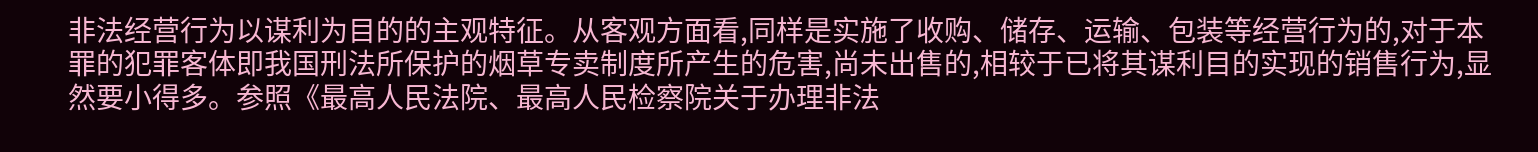非法经营行为以谋利为目的的主观特征。从客观方面看,同样是实施了收购、储存、运输、包装等经营行为的,对于本罪的犯罪客体即我国刑法所保护的烟草专卖制度所产生的危害,尚未出售的,相较于已将其谋利目的实现的销售行为,显然要小得多。参照《最高人民法院、最高人民检察院关于办理非法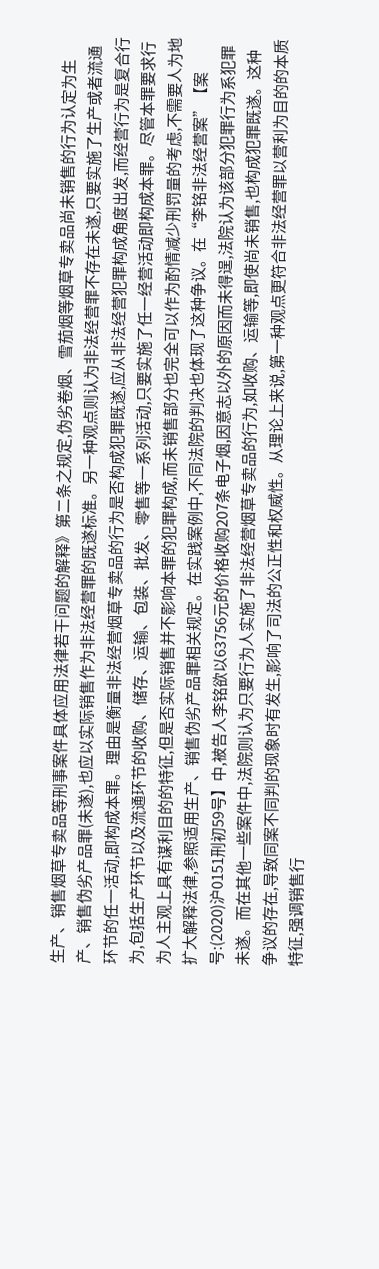生产、销售烟草专卖品等刑事案件具体应用法律若干问题的解释》第二条之规定,伪劣卷烟、雪茄烟等烟草专卖品尚未销售的行为认定为生产、销售伪劣产品罪(未遂),也应以实际销售作为非法经营罪的既遂标准。另一种观点则认为非法经营罪不存在未遂,只要实施了生产或者流通环节的任一活动,即构成本罪。理由是衡量非法经营烟草专卖品的行为是否构成犯罪既遂,应从非法经营犯罪构成角度出发,而经营行为是复合行为,包括生产环节以及流通环节的收购、储存、运输、包装、批发、零售等一系列活动,只要实施了任一经营活动即构成本罪。尽管本罪要求行为人主观上具有谋利目的的特征,但是否实际销售并不影响本罪的犯罪构成,而未销售部分也完全可以作为酌情减少刑罚量的考虑,不需要人为地扩大解释法律,参照适用生产、销售伪劣产品罪相关规定。在实践案例中,不同法院的判决也体现了这种争议。在“李铭非法经营案”【案号:(2020)沪0151刑初59号】中,被告人李铭欲以63756元的价格收购207条电子烟,因意志以外的原因而未得逞,法院认为该部分犯罪行为系犯罪未遂。而在其他一些案件中,法院则认为只要行为人实施了非法经营烟草专卖品的行为,如收购、运输等,即使尚未销售,也构成犯罪既遂。这种争议的存在,导致同案不同判的现象时有发生,影响了司法的公正性和权威性。从理论上来说,第一种观点更符合非法经营罪以营利为目的的本质特征,强调销售行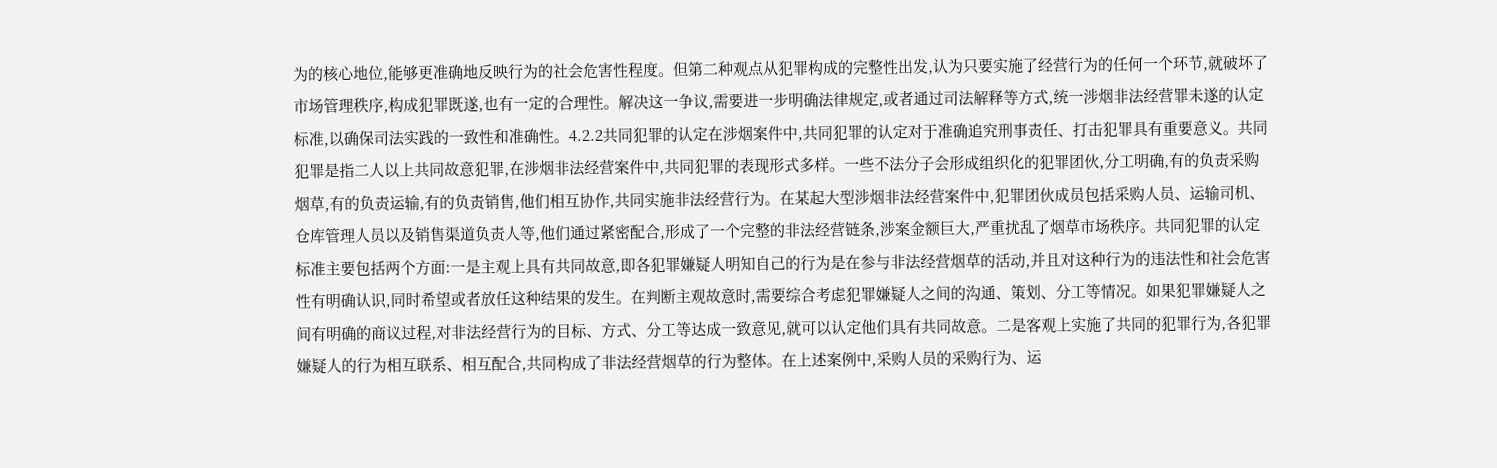为的核心地位,能够更准确地反映行为的社会危害性程度。但第二种观点从犯罪构成的完整性出发,认为只要实施了经营行为的任何一个环节,就破坏了市场管理秩序,构成犯罪既遂,也有一定的合理性。解决这一争议,需要进一步明确法律规定,或者通过司法解释等方式,统一涉烟非法经营罪未遂的认定标准,以确保司法实践的一致性和准确性。4.2.2共同犯罪的认定在涉烟案件中,共同犯罪的认定对于准确追究刑事责任、打击犯罪具有重要意义。共同犯罪是指二人以上共同故意犯罪,在涉烟非法经营案件中,共同犯罪的表现形式多样。一些不法分子会形成组织化的犯罪团伙,分工明确,有的负责采购烟草,有的负责运输,有的负责销售,他们相互协作,共同实施非法经营行为。在某起大型涉烟非法经营案件中,犯罪团伙成员包括采购人员、运输司机、仓库管理人员以及销售渠道负责人等,他们通过紧密配合,形成了一个完整的非法经营链条,涉案金额巨大,严重扰乱了烟草市场秩序。共同犯罪的认定标准主要包括两个方面:一是主观上具有共同故意,即各犯罪嫌疑人明知自己的行为是在参与非法经营烟草的活动,并且对这种行为的违法性和社会危害性有明确认识,同时希望或者放任这种结果的发生。在判断主观故意时,需要综合考虑犯罪嫌疑人之间的沟通、策划、分工等情况。如果犯罪嫌疑人之间有明确的商议过程,对非法经营行为的目标、方式、分工等达成一致意见,就可以认定他们具有共同故意。二是客观上实施了共同的犯罪行为,各犯罪嫌疑人的行为相互联系、相互配合,共同构成了非法经营烟草的行为整体。在上述案例中,采购人员的采购行为、运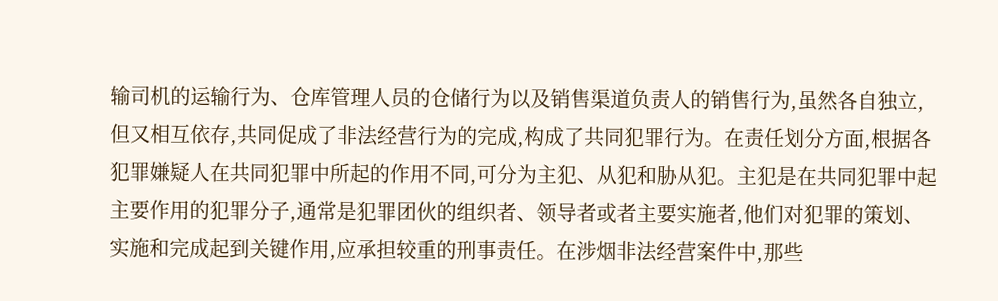输司机的运输行为、仓库管理人员的仓储行为以及销售渠道负责人的销售行为,虽然各自独立,但又相互依存,共同促成了非法经营行为的完成,构成了共同犯罪行为。在责任划分方面,根据各犯罪嫌疑人在共同犯罪中所起的作用不同,可分为主犯、从犯和胁从犯。主犯是在共同犯罪中起主要作用的犯罪分子,通常是犯罪团伙的组织者、领导者或者主要实施者,他们对犯罪的策划、实施和完成起到关键作用,应承担较重的刑事责任。在涉烟非法经营案件中,那些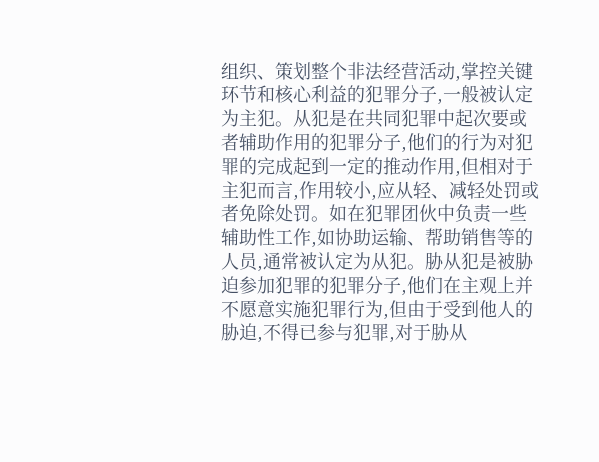组织、策划整个非法经营活动,掌控关键环节和核心利益的犯罪分子,一般被认定为主犯。从犯是在共同犯罪中起次要或者辅助作用的犯罪分子,他们的行为对犯罪的完成起到一定的推动作用,但相对于主犯而言,作用较小,应从轻、减轻处罚或者免除处罚。如在犯罪团伙中负责一些辅助性工作,如协助运输、帮助销售等的人员,通常被认定为从犯。胁从犯是被胁迫参加犯罪的犯罪分子,他们在主观上并不愿意实施犯罪行为,但由于受到他人的胁迫,不得已参与犯罪,对于胁从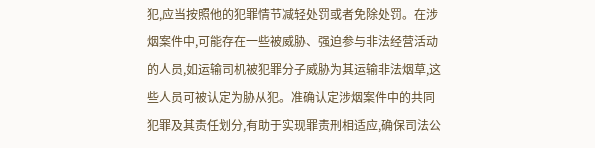犯,应当按照他的犯罪情节减轻处罚或者免除处罚。在涉烟案件中,可能存在一些被威胁、强迫参与非法经营活动的人员,如运输司机被犯罪分子威胁为其运输非法烟草,这些人员可被认定为胁从犯。准确认定涉烟案件中的共同犯罪及其责任划分,有助于实现罪责刑相适应,确保司法公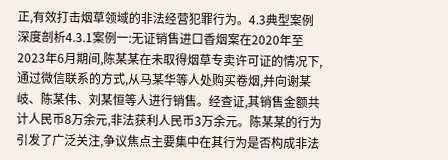正,有效打击烟草领域的非法经营犯罪行为。4.3典型案例深度剖析4.3.1案例一:无证销售进口香烟案在2020年至2023年6月期间,陈某某在未取得烟草专卖许可证的情况下,通过微信联系的方式,从马某华等人处购买卷烟,并向谢某岐、陈某伟、刘某恒等人进行销售。经查证,其销售金额共计人民币8万余元,非法获利人民币3万余元。陈某某的行为引发了广泛关注,争议焦点主要集中在其行为是否构成非法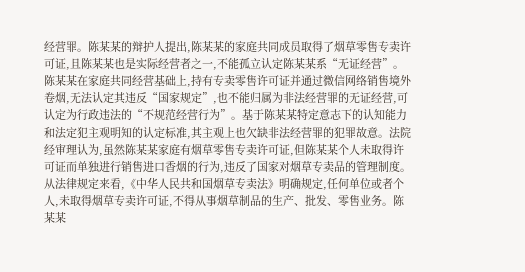经营罪。陈某某的辩护人提出,陈某某的家庭共同成员取得了烟草零售专卖许可证,且陈某某也是实际经营者之一,不能孤立认定陈某某系“无证经营”。陈某某在家庭共同经营基础上,持有专卖零售许可证并通过微信网络销售境外卷烟,无法认定其违反“国家规定”,也不能归属为非法经营罪的无证经营,可认定为行政违法的“不规范经营行为”。基于陈某某特定意志下的认知能力和法定犯主观明知的认定标准,其主观上也欠缺非法经营罪的犯罪故意。法院经审理认为,虽然陈某某家庭有烟草零售专卖许可证,但陈某某个人未取得许可证而单独进行销售进口香烟的行为,违反了国家对烟草专卖品的管理制度。从法律规定来看,《中华人民共和国烟草专卖法》明确规定,任何单位或者个人,未取得烟草专卖许可证,不得从事烟草制品的生产、批发、零售业务。陈某某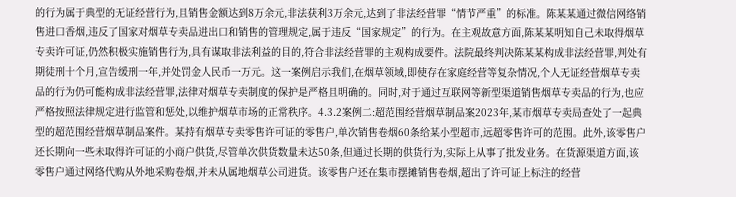的行为属于典型的无证经营行为,且销售金额达到8万余元,非法获利3万余元,达到了非法经营罪“情节严重”的标准。陈某某通过微信网络销售进口香烟,违反了国家对烟草专卖品进出口和销售的管理规定,属于违反“国家规定”的行为。在主观故意方面,陈某某明知自己未取得烟草专卖许可证,仍然积极实施销售行为,具有谋取非法利益的目的,符合非法经营罪的主观构成要件。法院最终判决陈某某构成非法经营罪,判处有期徒刑十个月,宣告缓刑一年,并处罚金人民币一万元。这一案例启示我们,在烟草领域,即使存在家庭经营等复杂情况,个人无证经营烟草专卖品的行为仍可能构成非法经营罪,法律对烟草专卖制度的保护是严格且明确的。同时,对于通过互联网等新型渠道销售烟草专卖品的行为,也应严格按照法律规定进行监管和惩处,以维护烟草市场的正常秩序。4.3.2案例二:超范围经营烟草制品案2023年,某市烟草专卖局查处了一起典型的超范围经营烟草制品案件。某持有烟草专卖零售许可证的零售户,单次销售卷烟60条给某小型超市,远超零售许可的范围。此外,该零售户还长期向一些未取得许可证的小商户供货,尽管单次供货数量未达50条,但通过长期的供货行为,实际上从事了批发业务。在货源渠道方面,该零售户通过网络代购从外地采购卷烟,并未从属地烟草公司进货。该零售户还在集市摆摊销售卷烟,超出了许可证上标注的经营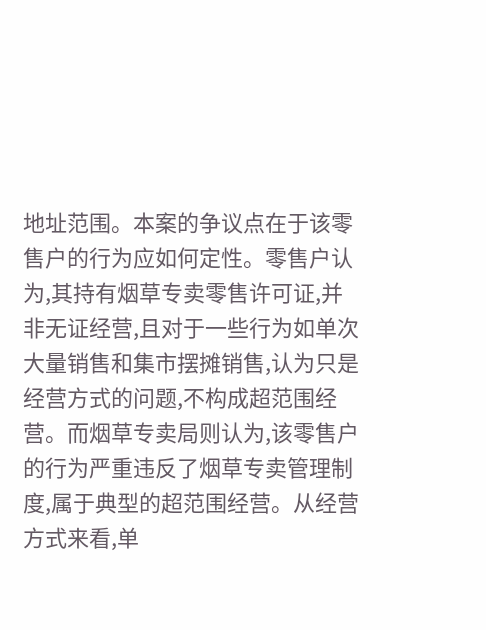地址范围。本案的争议点在于该零售户的行为应如何定性。零售户认为,其持有烟草专卖零售许可证,并非无证经营,且对于一些行为如单次大量销售和集市摆摊销售,认为只是经营方式的问题,不构成超范围经营。而烟草专卖局则认为,该零售户的行为严重违反了烟草专卖管理制度,属于典型的超范围经营。从经营方式来看,单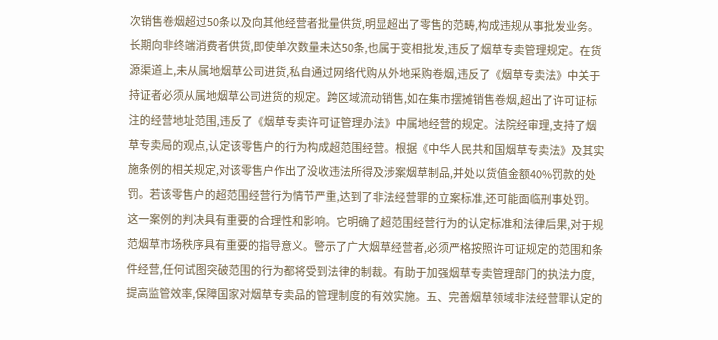次销售卷烟超过50条以及向其他经营者批量供货,明显超出了零售的范畴,构成违规从事批发业务。长期向非终端消费者供货,即使单次数量未达50条,也属于变相批发,违反了烟草专卖管理规定。在货源渠道上,未从属地烟草公司进货,私自通过网络代购从外地采购卷烟,违反了《烟草专卖法》中关于持证者必须从属地烟草公司进货的规定。跨区域流动销售,如在集市摆摊销售卷烟,超出了许可证标注的经营地址范围,违反了《烟草专卖许可证管理办法》中属地经营的规定。法院经审理,支持了烟草专卖局的观点,认定该零售户的行为构成超范围经营。根据《中华人民共和国烟草专卖法》及其实施条例的相关规定,对该零售户作出了没收违法所得及涉案烟草制品,并处以货值金额40%罚款的处罚。若该零售户的超范围经营行为情节严重,达到了非法经营罪的立案标准,还可能面临刑事处罚。这一案例的判决具有重要的合理性和影响。它明确了超范围经营行为的认定标准和法律后果,对于规范烟草市场秩序具有重要的指导意义。警示了广大烟草经营者,必须严格按照许可证规定的范围和条件经营,任何试图突破范围的行为都将受到法律的制裁。有助于加强烟草专卖管理部门的执法力度,提高监管效率,保障国家对烟草专卖品的管理制度的有效实施。五、完善烟草领域非法经营罪认定的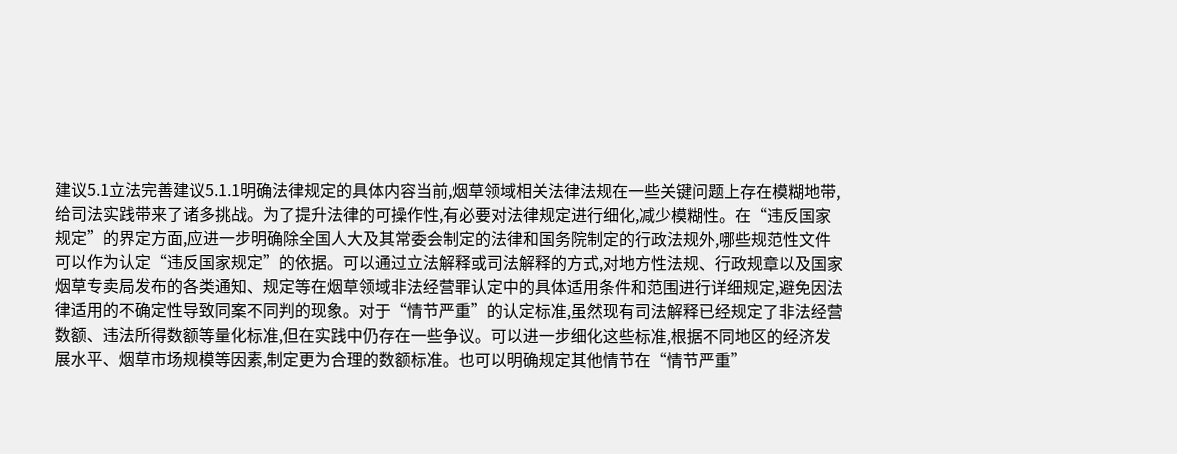建议5.1立法完善建议5.1.1明确法律规定的具体内容当前,烟草领域相关法律法规在一些关键问题上存在模糊地带,给司法实践带来了诸多挑战。为了提升法律的可操作性,有必要对法律规定进行细化,减少模糊性。在“违反国家规定”的界定方面,应进一步明确除全国人大及其常委会制定的法律和国务院制定的行政法规外,哪些规范性文件可以作为认定“违反国家规定”的依据。可以通过立法解释或司法解释的方式,对地方性法规、行政规章以及国家烟草专卖局发布的各类通知、规定等在烟草领域非法经营罪认定中的具体适用条件和范围进行详细规定,避免因法律适用的不确定性导致同案不同判的现象。对于“情节严重”的认定标准,虽然现有司法解释已经规定了非法经营数额、违法所得数额等量化标准,但在实践中仍存在一些争议。可以进一步细化这些标准,根据不同地区的经济发展水平、烟草市场规模等因素,制定更为合理的数额标准。也可以明确规定其他情节在“情节严重”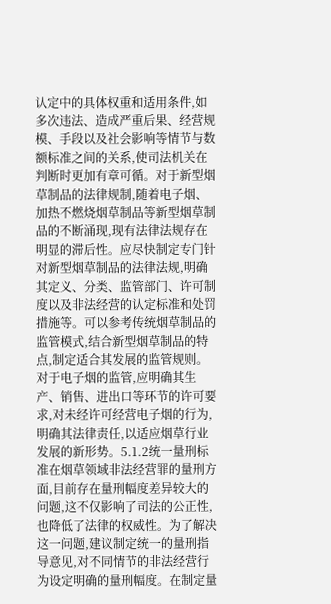认定中的具体权重和适用条件,如多次违法、造成严重后果、经营规模、手段以及社会影响等情节与数额标准之间的关系,使司法机关在判断时更加有章可循。对于新型烟草制品的法律规制,随着电子烟、加热不燃烧烟草制品等新型烟草制品的不断涌现,现有法律法规存在明显的滞后性。应尽快制定专门针对新型烟草制品的法律法规,明确其定义、分类、监管部门、许可制度以及非法经营的认定标准和处罚措施等。可以参考传统烟草制品的监管模式,结合新型烟草制品的特点,制定适合其发展的监管规则。对于电子烟的监管,应明确其生产、销售、进出口等环节的许可要求,对未经许可经营电子烟的行为,明确其法律责任,以适应烟草行业发展的新形势。5.1.2统一量刑标准在烟草领域非法经营罪的量刑方面,目前存在量刑幅度差异较大的问题,这不仅影响了司法的公正性,也降低了法律的权威性。为了解决这一问题,建议制定统一的量刑指导意见,对不同情节的非法经营行为设定明确的量刑幅度。在制定量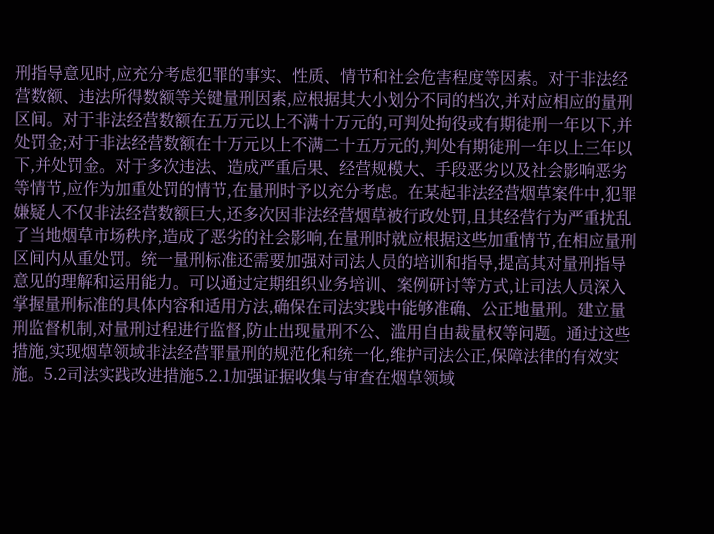刑指导意见时,应充分考虑犯罪的事实、性质、情节和社会危害程度等因素。对于非法经营数额、违法所得数额等关键量刑因素,应根据其大小划分不同的档次,并对应相应的量刑区间。对于非法经营数额在五万元以上不满十万元的,可判处拘役或有期徒刑一年以下,并处罚金;对于非法经营数额在十万元以上不满二十五万元的,判处有期徒刑一年以上三年以下,并处罚金。对于多次违法、造成严重后果、经营规模大、手段恶劣以及社会影响恶劣等情节,应作为加重处罚的情节,在量刑时予以充分考虑。在某起非法经营烟草案件中,犯罪嫌疑人不仅非法经营数额巨大,还多次因非法经营烟草被行政处罚,且其经营行为严重扰乱了当地烟草市场秩序,造成了恶劣的社会影响,在量刑时就应根据这些加重情节,在相应量刑区间内从重处罚。统一量刑标准还需要加强对司法人员的培训和指导,提高其对量刑指导意见的理解和运用能力。可以通过定期组织业务培训、案例研讨等方式,让司法人员深入掌握量刑标准的具体内容和适用方法,确保在司法实践中能够准确、公正地量刑。建立量刑监督机制,对量刑过程进行监督,防止出现量刑不公、滥用自由裁量权等问题。通过这些措施,实现烟草领域非法经营罪量刑的规范化和统一化,维护司法公正,保障法律的有效实施。5.2司法实践改进措施5.2.1加强证据收集与审查在烟草领域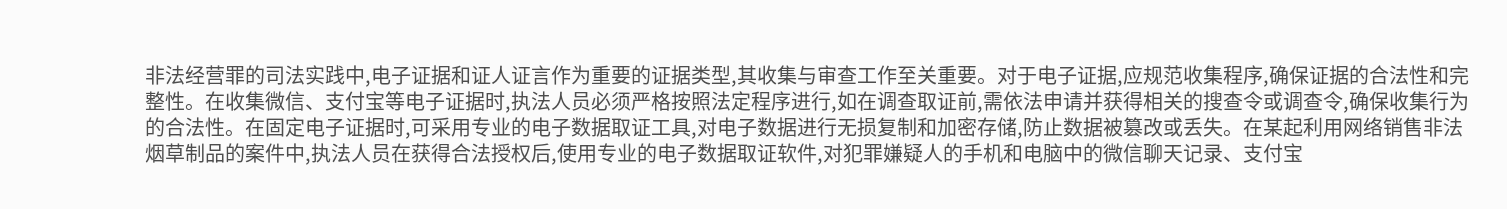非法经营罪的司法实践中,电子证据和证人证言作为重要的证据类型,其收集与审查工作至关重要。对于电子证据,应规范收集程序,确保证据的合法性和完整性。在收集微信、支付宝等电子证据时,执法人员必须严格按照法定程序进行,如在调查取证前,需依法申请并获得相关的搜查令或调查令,确保收集行为的合法性。在固定电子证据时,可采用专业的电子数据取证工具,对电子数据进行无损复制和加密存储,防止数据被篡改或丢失。在某起利用网络销售非法烟草制品的案件中,执法人员在获得合法授权后,使用专业的电子数据取证软件,对犯罪嫌疑人的手机和电脑中的微信聊天记录、支付宝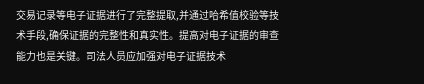交易记录等电子证据进行了完整提取,并通过哈希值校验等技术手段,确保证据的完整性和真实性。提高对电子证据的审查能力也是关键。司法人员应加强对电子证据技术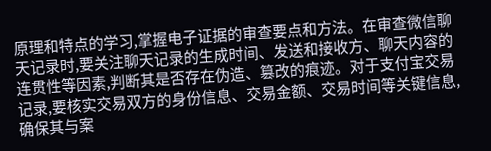原理和特点的学习,掌握电子证据的审查要点和方法。在审查微信聊天记录时,要关注聊天记录的生成时间、发送和接收方、聊天内容的连贯性等因素,判断其是否存在伪造、篡改的痕迹。对于支付宝交易记录,要核实交易双方的身份信息、交易金额、交易时间等关键信息,确保其与案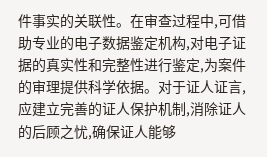件事实的关联性。在审查过程中,可借助专业的电子数据鉴定机构,对电子证据的真实性和完整性进行鉴定,为案件的审理提供科学依据。对于证人证言,应建立完善的证人保护机制,消除证人的后顾之忧,确保证人能够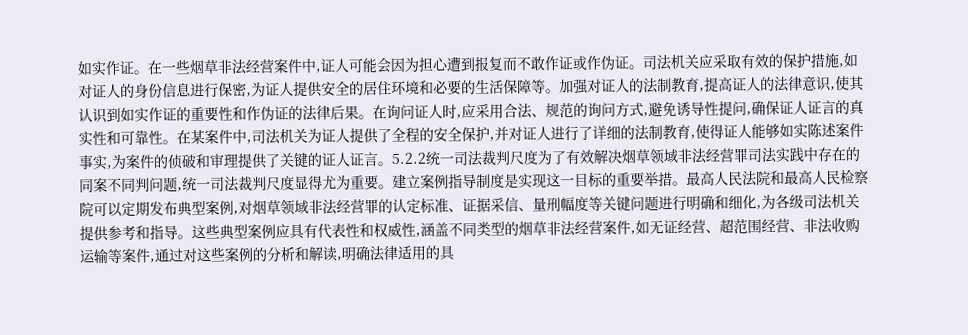如实作证。在一些烟草非法经营案件中,证人可能会因为担心遭到报复而不敢作证或作伪证。司法机关应采取有效的保护措施,如对证人的身份信息进行保密,为证人提供安全的居住环境和必要的生活保障等。加强对证人的法制教育,提高证人的法律意识,使其认识到如实作证的重要性和作伪证的法律后果。在询问证人时,应采用合法、规范的询问方式,避免诱导性提问,确保证人证言的真实性和可靠性。在某案件中,司法机关为证人提供了全程的安全保护,并对证人进行了详细的法制教育,使得证人能够如实陈述案件事实,为案件的侦破和审理提供了关键的证人证言。5.2.2统一司法裁判尺度为了有效解决烟草领域非法经营罪司法实践中存在的同案不同判问题,统一司法裁判尺度显得尤为重要。建立案例指导制度是实现这一目标的重要举措。最高人民法院和最高人民检察院可以定期发布典型案例,对烟草领域非法经营罪的认定标准、证据采信、量刑幅度等关键问题进行明确和细化,为各级司法机关提供参考和指导。这些典型案例应具有代表性和权威性,涵盖不同类型的烟草非法经营案件,如无证经营、超范围经营、非法收购运输等案件,通过对这些案例的分析和解读,明确法律适用的具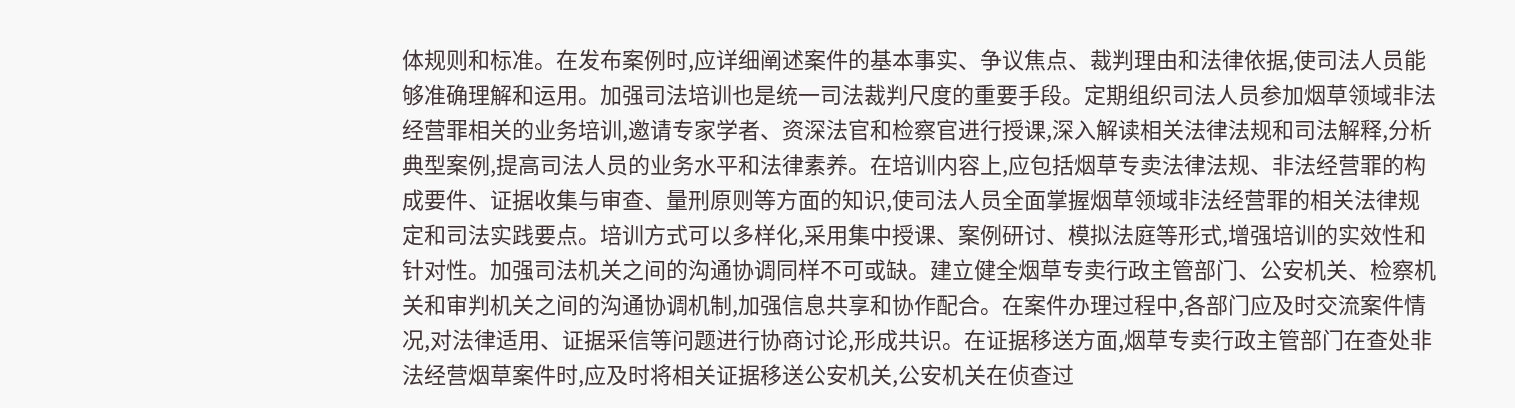体规则和标准。在发布案例时,应详细阐述案件的基本事实、争议焦点、裁判理由和法律依据,使司法人员能够准确理解和运用。加强司法培训也是统一司法裁判尺度的重要手段。定期组织司法人员参加烟草领域非法经营罪相关的业务培训,邀请专家学者、资深法官和检察官进行授课,深入解读相关法律法规和司法解释,分析典型案例,提高司法人员的业务水平和法律素养。在培训内容上,应包括烟草专卖法律法规、非法经营罪的构成要件、证据收集与审查、量刑原则等方面的知识,使司法人员全面掌握烟草领域非法经营罪的相关法律规定和司法实践要点。培训方式可以多样化,采用集中授课、案例研讨、模拟法庭等形式,增强培训的实效性和针对性。加强司法机关之间的沟通协调同样不可或缺。建立健全烟草专卖行政主管部门、公安机关、检察机关和审判机关之间的沟通协调机制,加强信息共享和协作配合。在案件办理过程中,各部门应及时交流案件情况,对法律适用、证据采信等问题进行协商讨论,形成共识。在证据移送方面,烟草专卖行政主管部门在查处非法经营烟草案件时,应及时将相关证据移送公安机关,公安机关在侦查过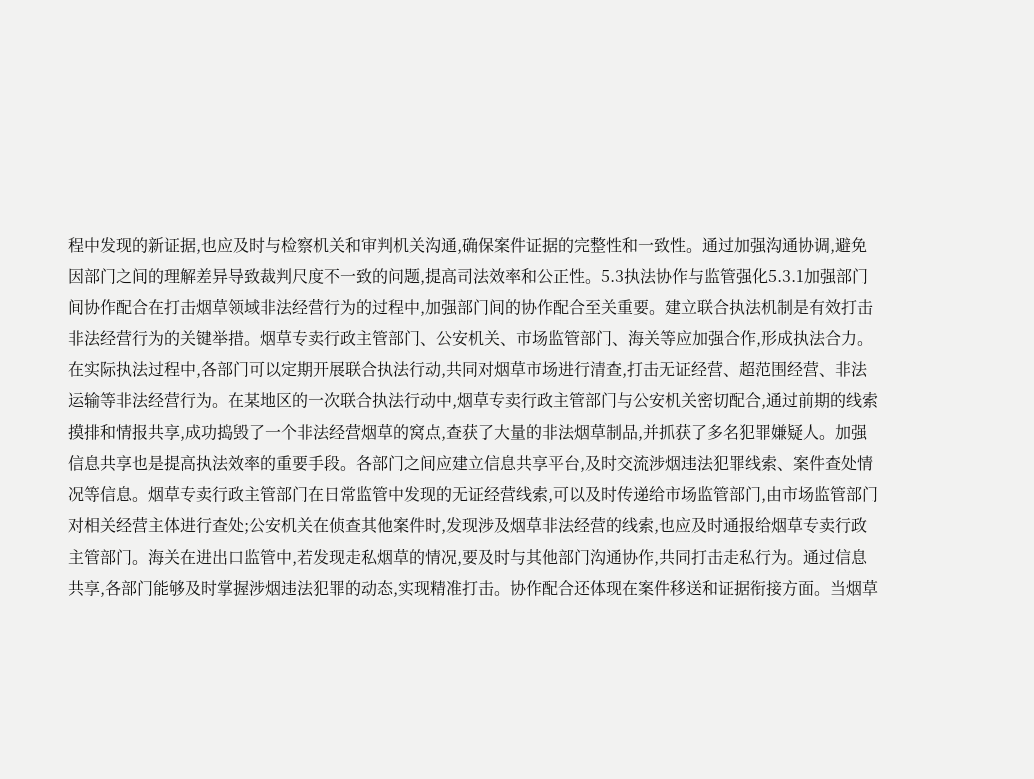程中发现的新证据,也应及时与检察机关和审判机关沟通,确保案件证据的完整性和一致性。通过加强沟通协调,避免因部门之间的理解差异导致裁判尺度不一致的问题,提高司法效率和公正性。5.3执法协作与监管强化5.3.1加强部门间协作配合在打击烟草领域非法经营行为的过程中,加强部门间的协作配合至关重要。建立联合执法机制是有效打击非法经营行为的关键举措。烟草专卖行政主管部门、公安机关、市场监管部门、海关等应加强合作,形成执法合力。在实际执法过程中,各部门可以定期开展联合执法行动,共同对烟草市场进行清查,打击无证经营、超范围经营、非法运输等非法经营行为。在某地区的一次联合执法行动中,烟草专卖行政主管部门与公安机关密切配合,通过前期的线索摸排和情报共享,成功捣毁了一个非法经营烟草的窝点,查获了大量的非法烟草制品,并抓获了多名犯罪嫌疑人。加强信息共享也是提高执法效率的重要手段。各部门之间应建立信息共享平台,及时交流涉烟违法犯罪线索、案件查处情况等信息。烟草专卖行政主管部门在日常监管中发现的无证经营线索,可以及时传递给市场监管部门,由市场监管部门对相关经营主体进行查处;公安机关在侦查其他案件时,发现涉及烟草非法经营的线索,也应及时通报给烟草专卖行政主管部门。海关在进出口监管中,若发现走私烟草的情况,要及时与其他部门沟通协作,共同打击走私行为。通过信息共享,各部门能够及时掌握涉烟违法犯罪的动态,实现精准打击。协作配合还体现在案件移送和证据衔接方面。当烟草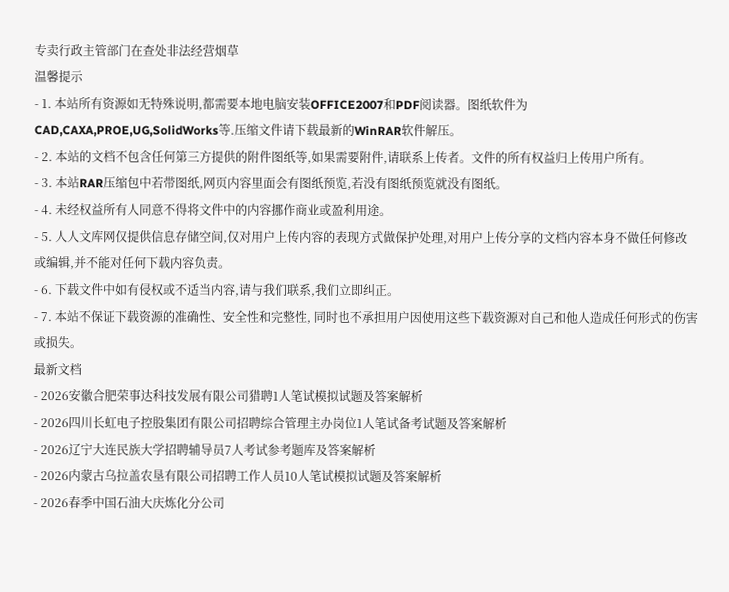专卖行政主管部门在查处非法经营烟草
温馨提示
- 1. 本站所有资源如无特殊说明,都需要本地电脑安装OFFICE2007和PDF阅读器。图纸软件为CAD,CAXA,PROE,UG,SolidWorks等.压缩文件请下载最新的WinRAR软件解压。
- 2. 本站的文档不包含任何第三方提供的附件图纸等,如果需要附件,请联系上传者。文件的所有权益归上传用户所有。
- 3. 本站RAR压缩包中若带图纸,网页内容里面会有图纸预览,若没有图纸预览就没有图纸。
- 4. 未经权益所有人同意不得将文件中的内容挪作商业或盈利用途。
- 5. 人人文库网仅提供信息存储空间,仅对用户上传内容的表现方式做保护处理,对用户上传分享的文档内容本身不做任何修改或编辑,并不能对任何下载内容负责。
- 6. 下载文件中如有侵权或不适当内容,请与我们联系,我们立即纠正。
- 7. 本站不保证下载资源的准确性、安全性和完整性, 同时也不承担用户因使用这些下载资源对自己和他人造成任何形式的伤害或损失。
最新文档
- 2026安徽合肥荣事达科技发展有限公司猎聘1人笔试模拟试题及答案解析
- 2026四川长虹电子控股集团有限公司招聘综合管理主办岗位1人笔试备考试题及答案解析
- 2026辽宁大连民族大学招聘辅导员7人考试参考题库及答案解析
- 2026内蒙古乌拉盖农垦有限公司招聘工作人员10人笔试模拟试题及答案解析
- 2026春季中国石油大庆炼化分公司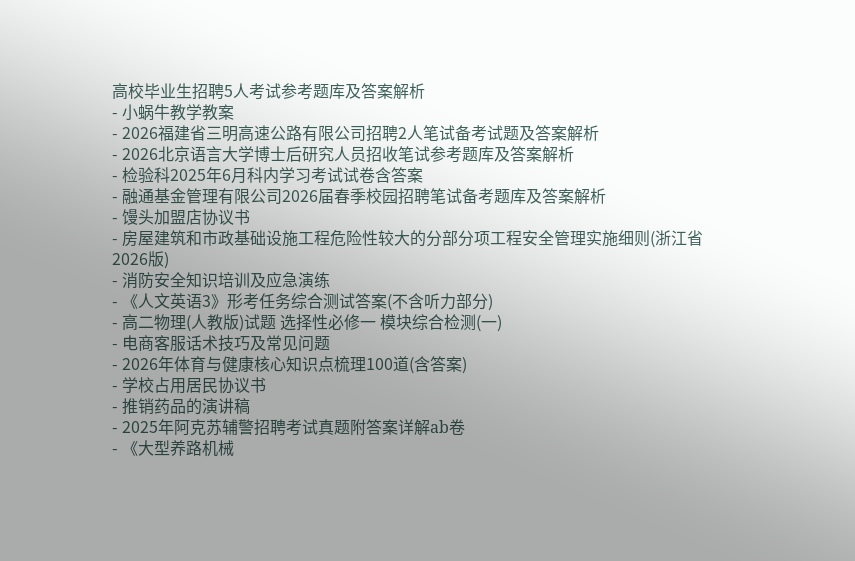高校毕业生招聘5人考试参考题库及答案解析
- 小蜗牛教学教案
- 2026福建省三明高速公路有限公司招聘2人笔试备考试题及答案解析
- 2026北京语言大学博士后研究人员招收笔试参考题库及答案解析
- 检验科2025年6月科内学习考试试卷含答案
- 融通基金管理有限公司2026届春季校园招聘笔试备考题库及答案解析
- 馒头加盟店协议书
- 房屋建筑和市政基础设施工程危险性较大的分部分项工程安全管理实施细则(浙江省2026版)
- 消防安全知识培训及应急演练
- 《人文英语3》形考任务综合测试答案(不含听力部分)
- 高二物理(人教版)试题 选择性必修一 模块综合检测(一)
- 电商客服话术技巧及常见问题
- 2026年体育与健康核心知识点梳理100道(含答案)
- 学校占用居民协议书
- 推销药品的演讲稿
- 2025年阿克苏辅警招聘考试真题附答案详解ab卷
- 《大型养路机械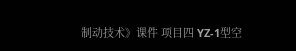制动技术》课件 项目四 YZ-1型空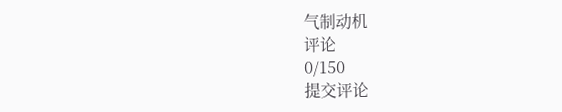气制动机
评论
0/150
提交评论